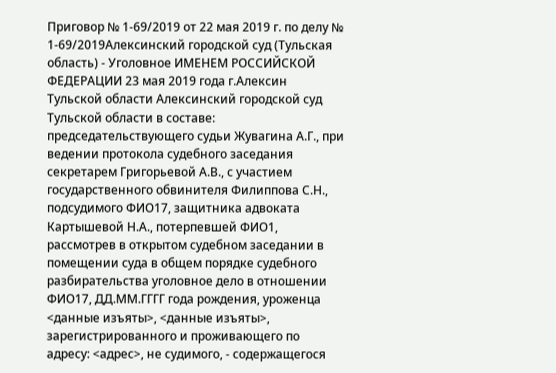Приговор № 1-69/2019 от 22 мая 2019 г. по делу № 1-69/2019Алексинский городской суд (Тульская область) - Уголовное ИМЕНЕМ РОССИЙСКОЙ ФЕДЕРАЦИИ 23 мая 2019 года г.Алексин Тульской области Алексинский городской суд Тульской области в составе: председательствующего судьи Жувагина А.Г., при ведении протокола судебного заседания секретарем Григорьевой А.В., с участием государственного обвинителя Филиппова С.Н., подсудимого ФИО17, защитника адвоката Картышевой Н.А., потерпевшей ФИО1, рассмотрев в открытом судебном заседании в помещении суда в общем порядке судебного разбирательства уголовное дело в отношении ФИО17, ДД.ММ.ГГГГ года рождения, уроженца <данные изъяты>, <данные изъяты>, зарегистрированного и проживающего по адресу: <адрес>, не судимого, - содержащегося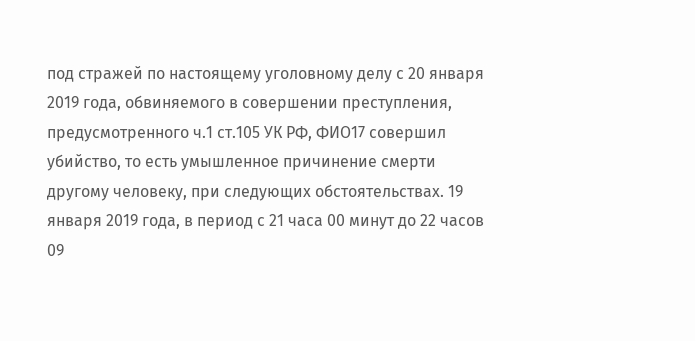под стражей по настоящему уголовному делу с 20 января 2019 года, обвиняемого в совершении преступления, предусмотренного ч.1 ст.105 УК РФ, ФИО17 совершил убийство, то есть умышленное причинение смерти другому человеку, при следующих обстоятельствах. 19 января 2019 года, в период с 21 часа 00 минут до 22 часов 09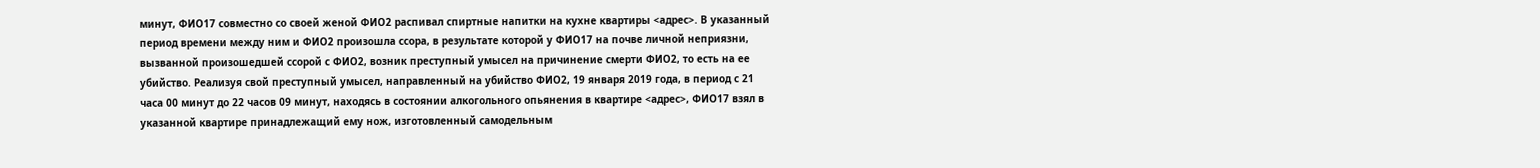минут, ФИО17 совместно со своей женой ФИО2 распивал спиртные напитки на кухне квартиры <адрес>. В указанный период времени между ним и ФИО2 произошла ссора, в результате которой у ФИО17 на почве личной неприязни, вызванной произошедшей ссорой с ФИО2, возник преступный умысел на причинение смерти ФИО2, то есть на ее убийство. Реализуя свой преступный умысел, направленный на убийство ФИО2, 19 января 2019 года, в период с 21 часа 00 минут до 22 часов 09 минут, находясь в состоянии алкогольного опьянения в квартире <адрес>, ФИО17 взял в указанной квартире принадлежащий ему нож, изготовленный самодельным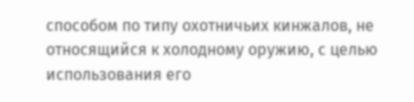способом по типу охотничьих кинжалов, не относящийся к холодному оружию, с целью использования его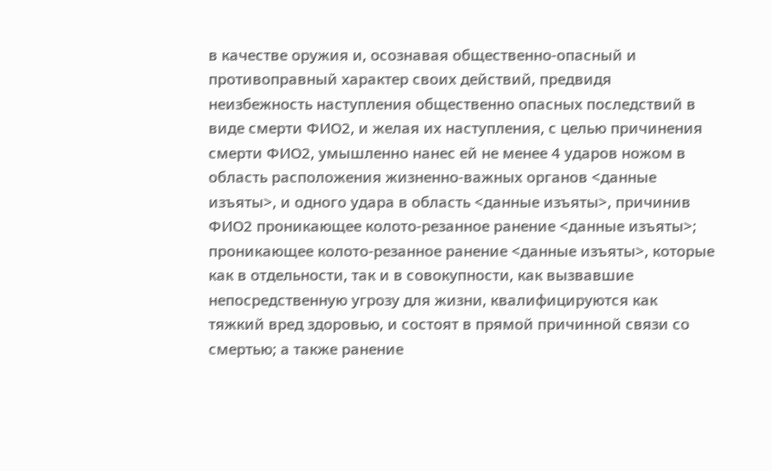в качестве оружия и, осознавая общественно-опасный и противоправный характер своих действий, предвидя неизбежность наступления общественно опасных последствий в виде смерти ФИО2, и желая их наступления, с целью причинения смерти ФИО2, умышленно нанес ей не менее 4 ударов ножом в область расположения жизненно-важных органов <данные изъяты>, и одного удара в область <данные изъяты>, причинив ФИО2 проникающее колото-резанное ранение <данные изъяты>; проникающее колото-резанное ранение <данные изъяты>, которые как в отдельности, так и в совокупности, как вызвавшие непосредственную угрозу для жизни, квалифицируются как тяжкий вред здоровью, и состоят в прямой причинной связи со смертью; а также ранение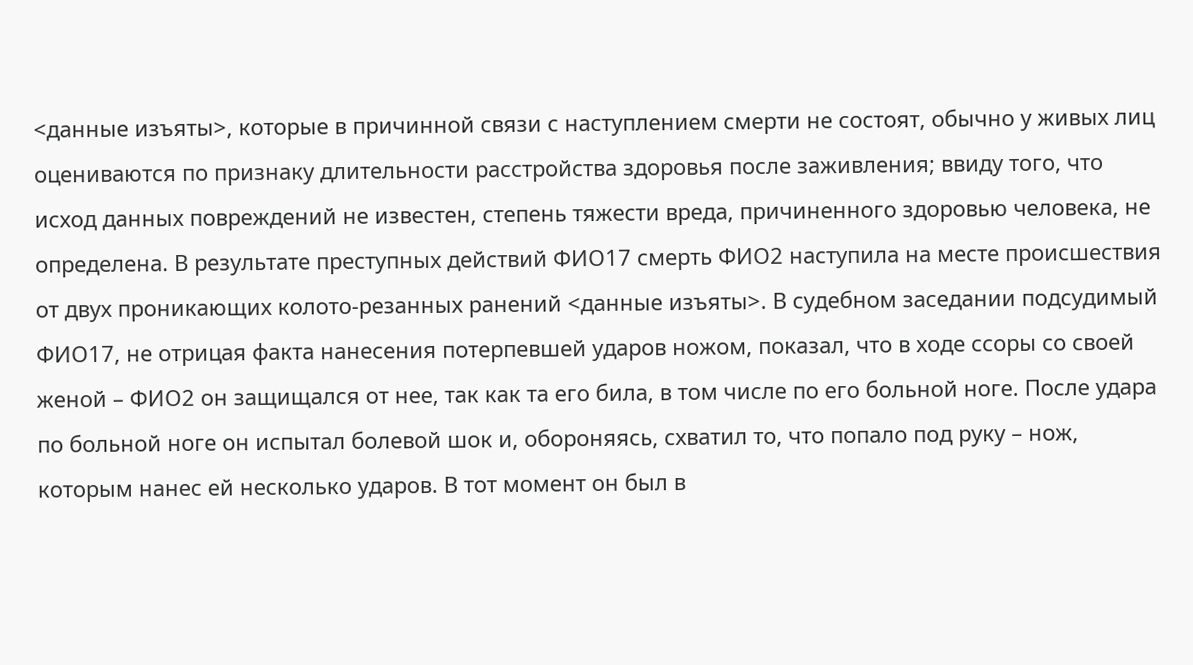<данные изъяты>, которые в причинной связи с наступлением смерти не состоят, обычно у живых лиц оцениваются по признаку длительности расстройства здоровья после заживления; ввиду того, что исход данных повреждений не известен, степень тяжести вреда, причиненного здоровью человека, не определена. В результате преступных действий ФИО17 смерть ФИО2 наступила на месте происшествия от двух проникающих колото-резанных ранений <данные изъяты>. В судебном заседании подсудимый ФИО17, не отрицая факта нанесения потерпевшей ударов ножом, показал, что в ходе ссоры со своей женой – ФИО2 он защищался от нее, так как та его била, в том числе по его больной ноге. После удара по больной ноге он испытал болевой шок и, обороняясь, схватил то, что попало под руку – нож, которым нанес ей несколько ударов. В тот момент он был в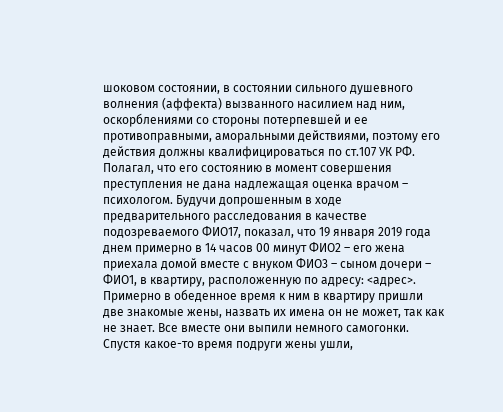шоковом состоянии, в состоянии сильного душевного волнения (аффекта) вызванного насилием над ним, оскорблениями со стороны потерпевшей и ее противоправными, аморальными действиями, поэтому его действия должны квалифицироваться по ст.107 УК РФ. Полагал, что его состоянию в момент совершения преступления не дана надлежащая оценка врачом – психологом. Будучи допрошенным в ходе предварительного расследования в качестве подозреваемого ФИО17, показал, что 19 января 2019 года днем примерно в 14 часов 00 минут ФИО2 – его жена приехала домой вместе с внуком ФИО3 – сыном дочери – ФИО1, в квартиру, расположенную по адресу: <адрес>. Примерно в обеденное время к ним в квартиру пришли две знакомые жены, назвать их имена он не может, так как не знает. Все вместе они выпили немного самогонки. Спустя какое-то время подруги жены ушли,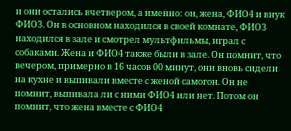и они остались вчетвером, а именно: он, жена, ФИО4 и внук ФИО3. Он в основном находился в своей комнате, ФИО3 находился в зале и смотрел мультфильмы, играл с собаками. Жена и ФИО4 также были в зале. Он помнит, что вечером, примерно в 16 часов 00 минут, они вновь сидели на кухне и выпивали вместе с женой самогон. Он не помнит, выпивала ли с ними ФИО4 или нет. Потом он помнит, что жена вместе с ФИО4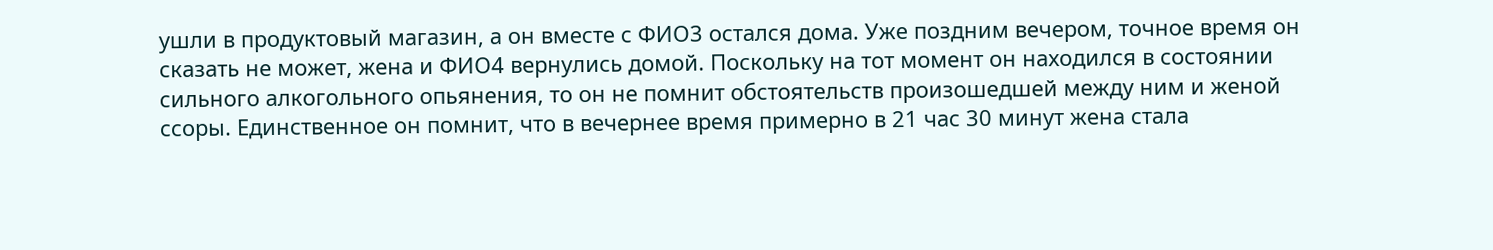ушли в продуктовый магазин, а он вместе с ФИО3 остался дома. Уже поздним вечером, точное время он сказать не может, жена и ФИО4 вернулись домой. Поскольку на тот момент он находился в состоянии сильного алкогольного опьянения, то он не помнит обстоятельств произошедшей между ним и женой ссоры. Единственное он помнит, что в вечернее время примерно в 21 час 30 минут жена стала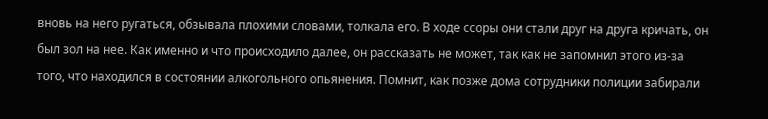вновь на него ругаться, обзывала плохими словами, толкала его. В ходе ссоры они стали друг на друга кричать, он был зол на нее. Как именно и что происходило далее, он рассказать не может, так как не запомнил этого из-за того, что находился в состоянии алкогольного опьянения. Помнит, как позже дома сотрудники полиции забирали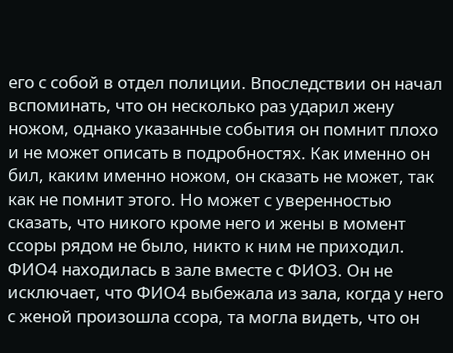его с собой в отдел полиции. Впоследствии он начал вспоминать, что он несколько раз ударил жену ножом, однако указанные события он помнит плохо и не может описать в подробностях. Как именно он бил, каким именно ножом, он сказать не может, так как не помнит этого. Но может с уверенностью сказать, что никого кроме него и жены в момент ссоры рядом не было, никто к ним не приходил. ФИО4 находилась в зале вместе с ФИО3. Он не исключает, что ФИО4 выбежала из зала, когда у него с женой произошла ссора, та могла видеть, что он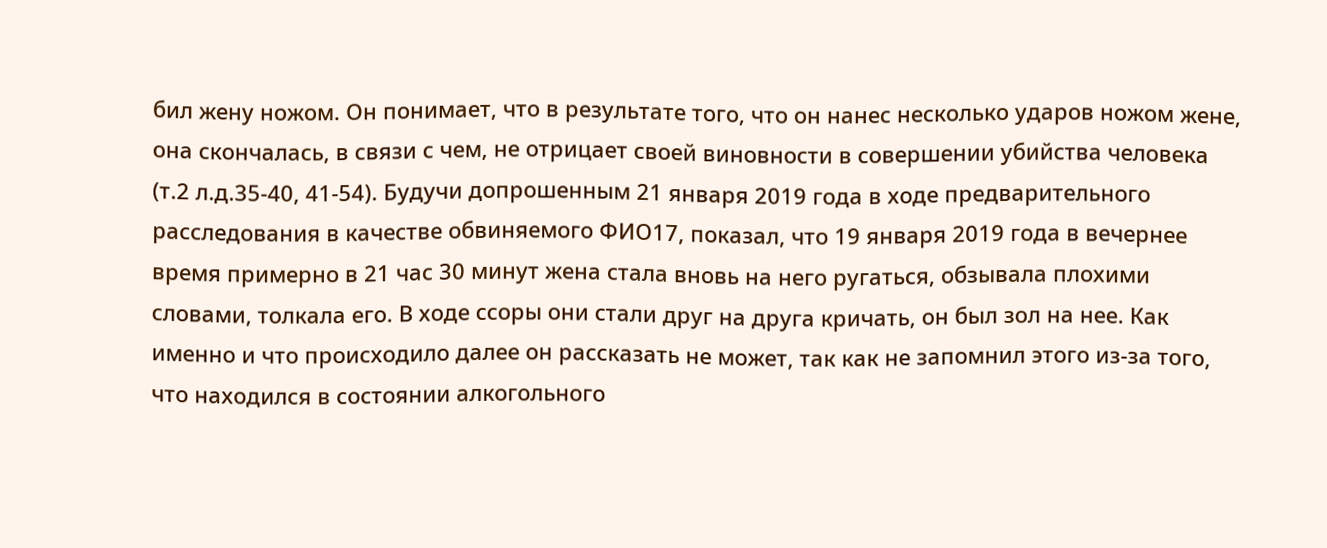бил жену ножом. Он понимает, что в результате того, что он нанес несколько ударов ножом жене, она скончалась, в связи с чем, не отрицает своей виновности в совершении убийства человека (т.2 л.д.35-40, 41-54). Будучи допрошенным 21 января 2019 года в ходе предварительного расследования в качестве обвиняемого ФИО17, показал, что 19 января 2019 года в вечернее время примерно в 21 час 30 минут жена стала вновь на него ругаться, обзывала плохими словами, толкала его. В ходе ссоры они стали друг на друга кричать, он был зол на нее. Как именно и что происходило далее он рассказать не может, так как не запомнил этого из-за того, что находился в состоянии алкогольного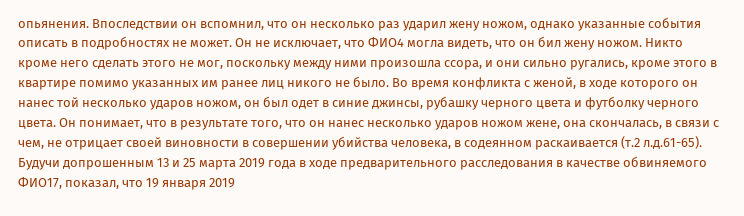опьянения. Впоследствии он вспомнил, что он несколько раз ударил жену ножом, однако указанные события описать в подробностях не может. Он не исключает, что ФИО4 могла видеть, что он бил жену ножом. Никто кроме него сделать этого не мог, поскольку между ними произошла ссора, и они сильно ругались, кроме этого в квартире помимо указанных им ранее лиц никого не было. Во время конфликта с женой, в ходе которого он нанес той несколько ударов ножом, он был одет в синие джинсы, рубашку черного цвета и футболку черного цвета. Он понимает, что в результате того, что он нанес несколько ударов ножом жене, она скончалась, в связи с чем, не отрицает своей виновности в совершении убийства человека, в содеянном раскаивается (т.2 л.д.61-65). Будучи допрошенным 13 и 25 марта 2019 года в ходе предварительного расследования в качестве обвиняемого ФИО17, показал, что 19 января 2019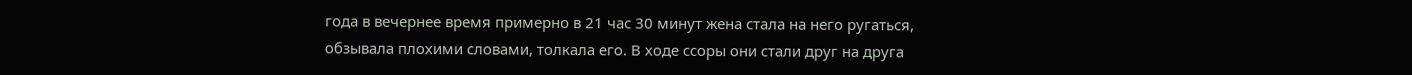года в вечернее время примерно в 21 час 30 минут жена стала на него ругаться, обзывала плохими словами, толкала его. В ходе ссоры они стали друг на друга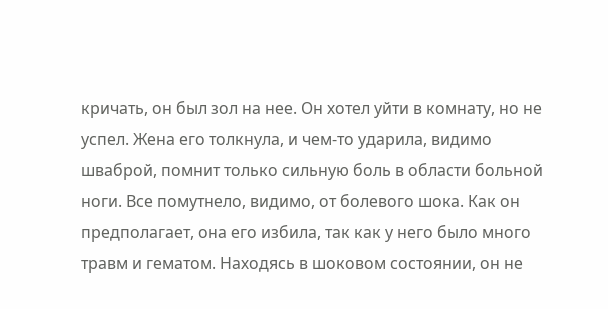кричать, он был зол на нее. Он хотел уйти в комнату, но не успел. Жена его толкнула, и чем-то ударила, видимо шваброй, помнит только сильную боль в области больной ноги. Все помутнело, видимо, от болевого шока. Как он предполагает, она его избила, так как у него было много травм и гематом. Находясь в шоковом состоянии, он не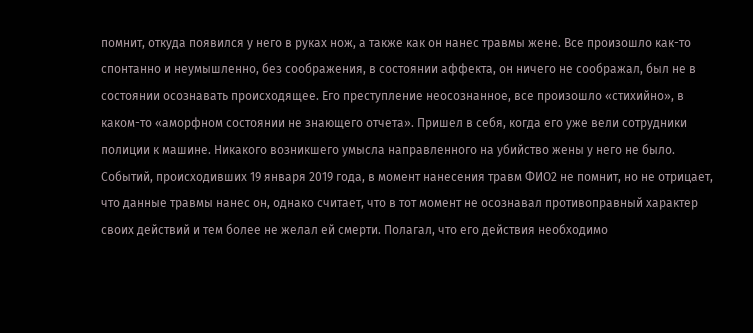помнит, откуда появился у него в руках нож, а также как он нанес травмы жене. Все произошло как-то спонтанно и неумышленно, без соображения, в состоянии аффекта, он ничего не соображал, был не в состоянии осознавать происходящее. Его преступление неосознанное, все произошло «стихийно», в каком-то «аморфном состоянии не знающего отчета». Пришел в себя, когда его уже вели сотрудники полиции к машине. Никакого возникшего умысла направленного на убийство жены у него не было. Событий, происходивших 19 января 2019 года, в момент нанесения травм ФИО2 не помнит, но не отрицает, что данные травмы нанес он, однако считает, что в тот момент не осознавал противоправный характер своих действий и тем более не желал ей смерти. Полагал, что его действия необходимо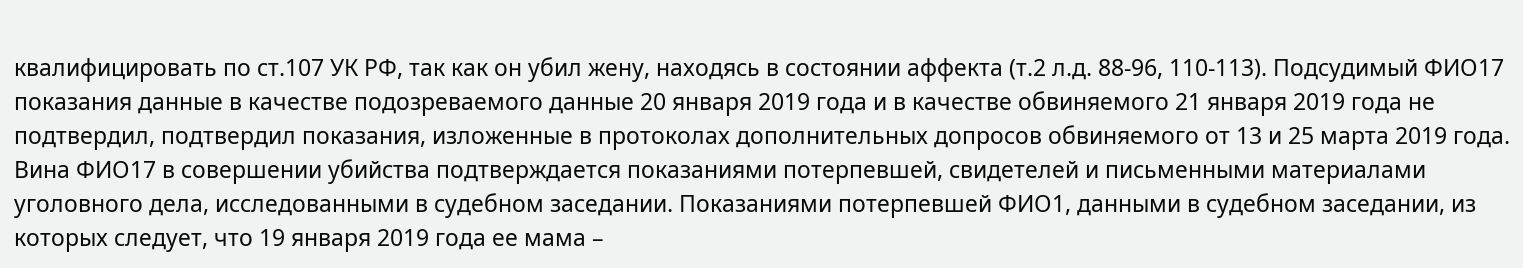квалифицировать по ст.107 УК РФ, так как он убил жену, находясь в состоянии аффекта (т.2 л.д. 88-96, 110-113). Подсудимый ФИО17 показания данные в качестве подозреваемого данные 20 января 2019 года и в качестве обвиняемого 21 января 2019 года не подтвердил, подтвердил показания, изложенные в протоколах дополнительных допросов обвиняемого от 13 и 25 марта 2019 года. Вина ФИО17 в совершении убийства подтверждается показаниями потерпевшей, свидетелей и письменными материалами уголовного дела, исследованными в судебном заседании. Показаниями потерпевшей ФИО1, данными в судебном заседании, из которых следует, что 19 января 2019 года ее мама –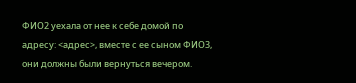ФИО2 уехала от нее к себе домой по адресу: <адрес>, вместе с ее сыном ФИО3, они должны были вернуться вечером.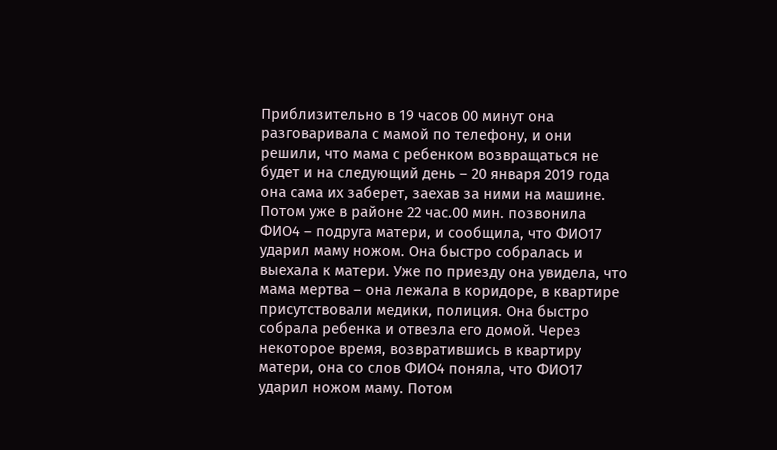Приблизительно в 19 часов 00 минут она разговаривала с мамой по телефону, и они решили, что мама с ребенком возвращаться не будет и на следующий день – 20 января 2019 года она сама их заберет, заехав за ними на машине. Потом уже в районе 22 час.00 мин. позвонила ФИО4 – подруга матери, и сообщила, что ФИО17 ударил маму ножом. Она быстро собралась и выехала к матери. Уже по приезду она увидела, что мама мертва – она лежала в коридоре, в квартире присутствовали медики, полиция. Она быстро собрала ребенка и отвезла его домой. Через некоторое время, возвратившись в квартиру матери, она со слов ФИО4 поняла, что ФИО17 ударил ножом маму. Потом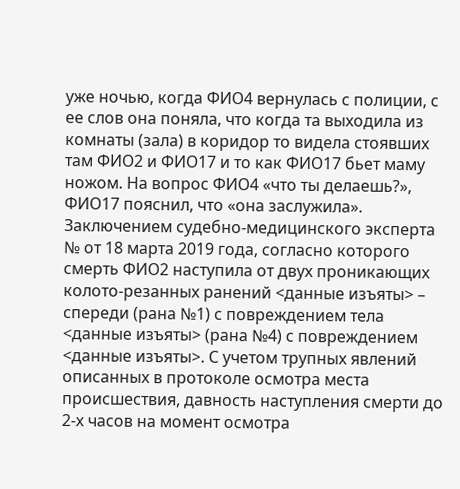уже ночью, когда ФИО4 вернулась с полиции, с ее слов она поняла, что когда та выходила из комнаты (зала) в коридор то видела стоявших там ФИО2 и ФИО17 и то как ФИО17 бьет маму ножом. На вопрос ФИО4 «что ты делаешь?», ФИО17 пояснил, что «она заслужила». Заключением судебно-медицинского эксперта № от 18 марта 2019 года, согласно которого смерть ФИО2 наступила от двух проникающих колото-резанных ранений <данные изъяты> – спереди (рана №1) с повреждением тела <данные изъяты> (рана №4) с повреждением <данные изъяты>. С учетом трупных явлений описанных в протоколе осмотра места происшествия, давность наступления смерти до 2-х часов на момент осмотра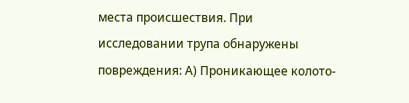места происшествия. При исследовании трупа обнаружены повреждения: А) Проникающее колото-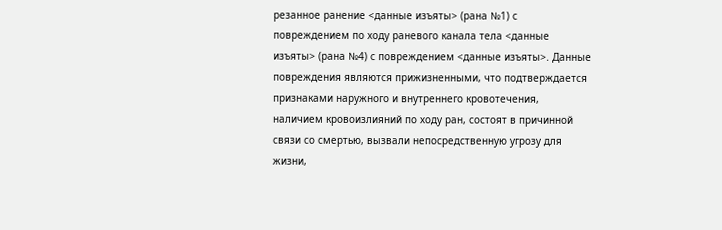резанное ранение <данные изъяты> (рана №1) с повреждением по ходу раневого канала тела <данные изъяты> (рана №4) с повреждением <данные изъяты>. Данные повреждения являются прижизненными, что подтверждается признаками наружного и внутреннего кровотечения, наличием кровоизлияний по ходу ран, состоят в причинной связи со смертью, вызвали непосредственную угрозу для жизни,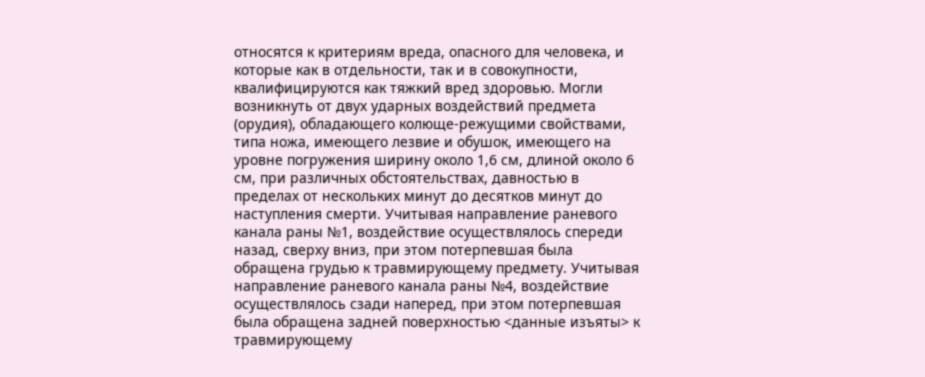относятся к критериям вреда, опасного для человека, и которые как в отдельности, так и в совокупности, квалифицируются как тяжкий вред здоровью. Могли возникнуть от двух ударных воздействий предмета (орудия), обладающего колюще-режущими свойствами, типа ножа, имеющего лезвие и обушок, имеющего на уровне погружения ширину около 1,6 см, длиной около 6 см, при различных обстоятельствах, давностью в пределах от нескольких минут до десятков минут до наступления смерти. Учитывая направление раневого канала раны №1, воздействие осуществлялось спереди назад, сверху вниз, при этом потерпевшая была обращена грудью к травмирующему предмету. Учитывая направление раневого канала раны №4, воздействие осуществлялось сзади наперед, при этом потерпевшая была обращена задней поверхностью <данные изъяты> к травмирующему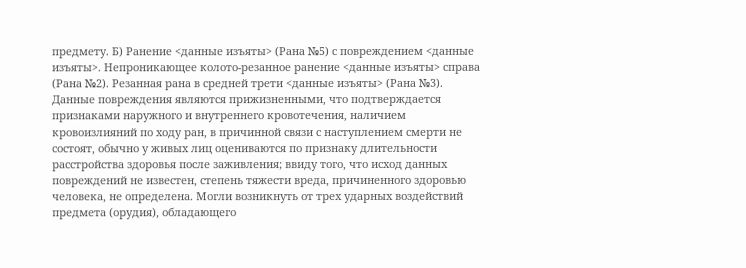предмету. Б) Ранение <данные изъяты> (Рана №5) с повреждением <данные изъяты>. Непроникающее колото-резанное ранение <данные изъяты> справа (Рана №2). Резанная рана в средней трети <данные изъяты> (Рана №3). Данные повреждения являются прижизненными, что подтверждается признаками наружного и внутреннего кровотечения, наличием кровоизлияний по ходу ран, в причинной связи с наступлением смерти не состоят, обычно у живых лиц оцениваются по признаку длительности расстройства здоровья после заживления; ввиду того, что исход данных повреждений не известен, степень тяжести вреда, причиненного здоровью человека, не определена. Могли возникнуть от трех ударных воздействий предмета (орудия), обладающего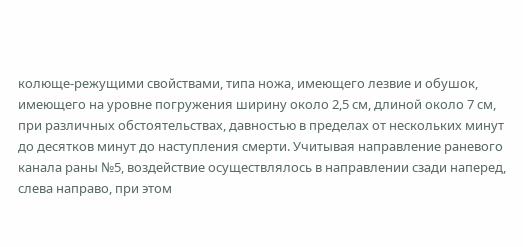колюще-режущими свойствами, типа ножа, имеющего лезвие и обушок, имеющего на уровне погружения ширину около 2,5 см, длиной около 7 см, при различных обстоятельствах, давностью в пределах от нескольких минут до десятков минут до наступления смерти. Учитывая направление раневого канала раны №5, воздействие осуществлялось в направлении сзади наперед, слева направо, при этом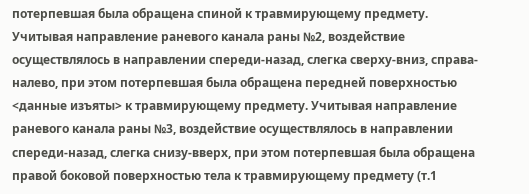потерпевшая была обращена спиной к травмирующему предмету. Учитывая направление раневого канала раны №2, воздействие осуществлялось в направлении спереди-назад, слегка сверху-вниз, справа-налево, при этом потерпевшая была обращена передней поверхностью <данные изъяты> к травмирующему предмету. Учитывая направление раневого канала раны №3, воздействие осуществлялось в направлении спереди-назад, слегка снизу-вверх, при этом потерпевшая была обращена правой боковой поверхностью тела к травмирующему предмету (т.1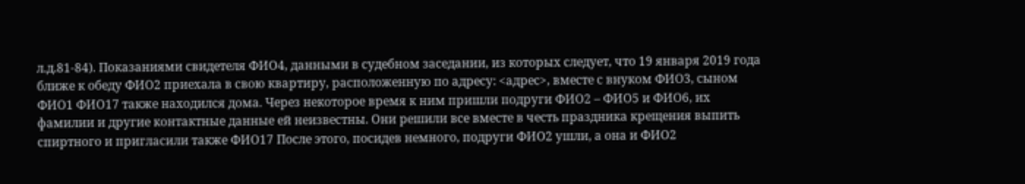л.д.81-84). Показаниями свидетеля ФИО4, данными в судебном заседании, из которых следует, что 19 января 2019 года ближе к обеду ФИО2 приехала в свою квартиру, расположенную по адресу: <адрес>, вместе с внуком ФИО3, сыном ФИО1 ФИО17 также находился дома. Через некоторое время к ним пришли подруги ФИО2 – ФИО5 и ФИО6, их фамилии и другие контактные данные ей неизвестны. Они решили все вместе в честь праздника крещения выпить спиртного и пригласили также ФИО17 После этого, посидев немного, подруги ФИО2 ушли, а она и ФИО2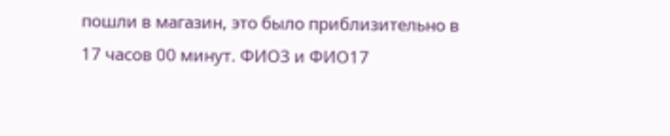пошли в магазин, это было приблизительно в 17 часов 00 минут. ФИО3 и ФИО17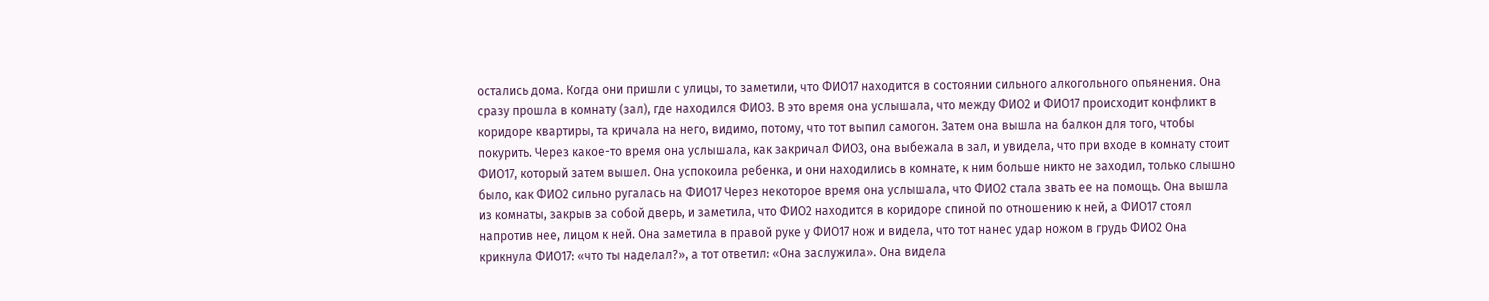остались дома. Когда они пришли с улицы, то заметили, что ФИО17 находится в состоянии сильного алкогольного опьянения. Она сразу прошла в комнату (зал), где находился ФИО3. В это время она услышала, что между ФИО2 и ФИО17 происходит конфликт в коридоре квартиры, та кричала на него, видимо, потому, что тот выпил самогон. Затем она вышла на балкон для того, чтобы покурить. Через какое-то время она услышала, как закричал ФИО3, она выбежала в зал, и увидела, что при входе в комнату стоит ФИО17, который затем вышел. Она успокоила ребенка, и они находились в комнате, к ним больше никто не заходил, только слышно было, как ФИО2 сильно ругалась на ФИО17 Через некоторое время она услышала, что ФИО2 стала звать ее на помощь. Она вышла из комнаты, закрыв за собой дверь, и заметила, что ФИО2 находится в коридоре спиной по отношению к ней, а ФИО17 стоял напротив нее, лицом к ней. Она заметила в правой руке у ФИО17 нож и видела, что тот нанес удар ножом в грудь ФИО2 Она крикнула ФИО17: «что ты наделал?», а тот ответил: «Она заслужила». Она видела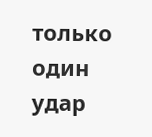только один удар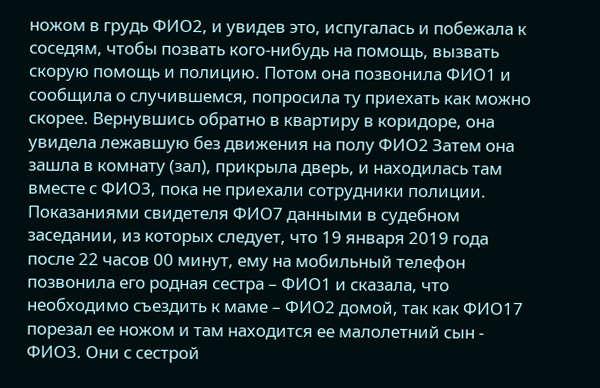ножом в грудь ФИО2, и увидев это, испугалась и побежала к соседям, чтобы позвать кого-нибудь на помощь, вызвать скорую помощь и полицию. Потом она позвонила ФИО1 и сообщила о случившемся, попросила ту приехать как можно скорее. Вернувшись обратно в квартиру в коридоре, она увидела лежавшую без движения на полу ФИО2 Затем она зашла в комнату (зал), прикрыла дверь, и находилась там вместе с ФИО3, пока не приехали сотрудники полиции. Показаниями свидетеля ФИО7 данными в судебном заседании, из которых следует, что 19 января 2019 года после 22 часов 00 минут, ему на мобильный телефон позвонила его родная сестра – ФИО1 и сказала, что необходимо съездить к маме – ФИО2 домой, так как ФИО17 порезал ее ножом и там находится ее малолетний сын - ФИО3. Они с сестрой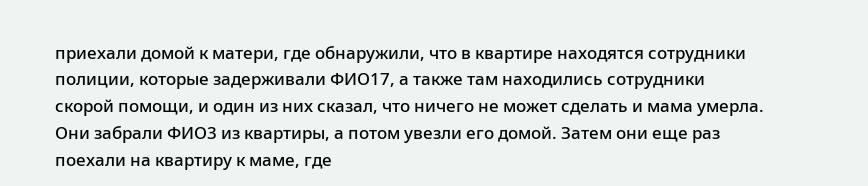приехали домой к матери, где обнаружили, что в квартире находятся сотрудники полиции, которые задерживали ФИО17, а также там находились сотрудники скорой помощи, и один из них сказал, что ничего не может сделать и мама умерла. Они забрали ФИО3 из квартиры, а потом увезли его домой. Затем они еще раз поехали на квартиру к маме, где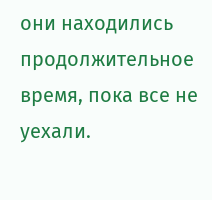они находились продолжительное время, пока все не уехали.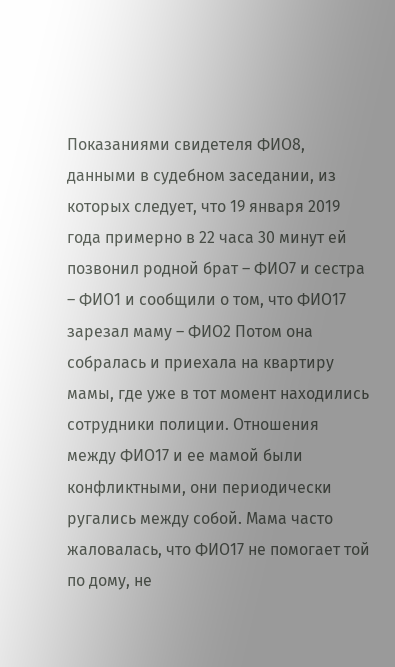Показаниями свидетеля ФИО8, данными в судебном заседании, из которых следует, что 19 января 2019 года примерно в 22 часа 30 минут ей позвонил родной брат – ФИО7 и сестра – ФИО1 и сообщили о том, что ФИО17 зарезал маму – ФИО2 Потом она собралась и приехала на квартиру мамы, где уже в тот момент находились сотрудники полиции. Отношения между ФИО17 и ее мамой были конфликтными, они периодически ругались между собой. Мама часто жаловалась, что ФИО17 не помогает той по дому, не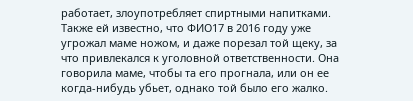работает, злоупотребляет спиртными напитками. Также ей известно, что ФИО17 в 2016 году уже угрожал маме ножом, и даже порезал той щеку, за что привлекался к уголовной ответственности. Она говорила маме, чтобы та его прогнала, или он ее когда-нибудь убьет, однако той было его жалко.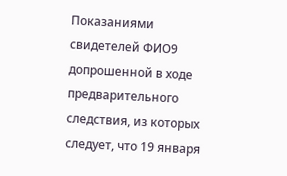Показаниями свидетелей ФИО9 допрошенной в ходе предварительного следствия, из которых следует, что 19 января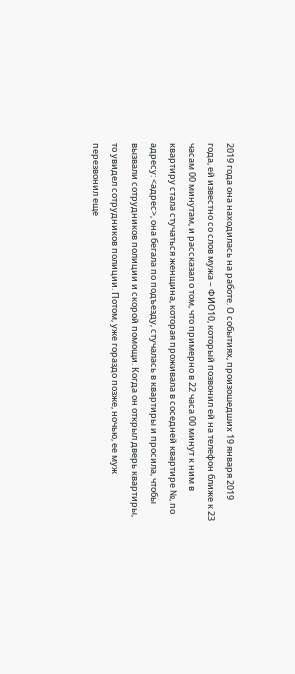2019 года она находилась на работе. О событиях, произошедших 19 января 2019 года, ей известно со слов мужа – ФИО10, который позвонил ей на телефон ближе к 23 часам 00 минутам, и рассказал о том, что примерно в 22 часа 00 минут к ним в квартиру стала стучаться женщина, которая проживала в соседней квартире №, по адресу: <адрес>, она бегала по подъезду, стучалась в квартиры и просила, чтобы вызвали сотрудников полиции и скорой помощи. Когда он открыл дверь квартиры, то увидел сотрудников полиции. Потом, уже гораздо позже, ночью, ее муж перезвонил еще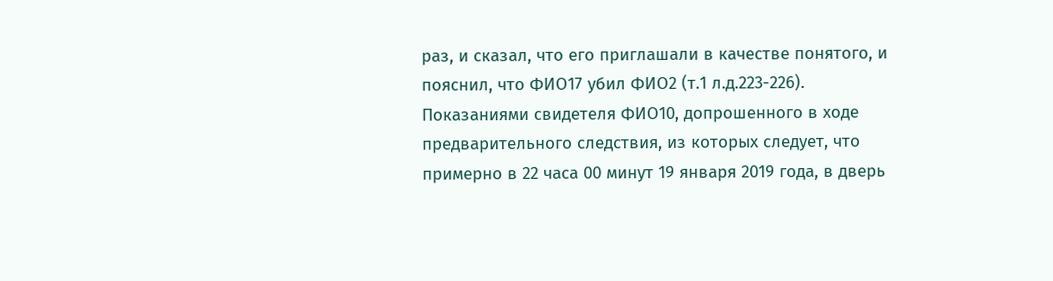раз, и сказал, что его приглашали в качестве понятого, и пояснил, что ФИО17 убил ФИО2 (т.1 л.д.223-226). Показаниями свидетеля ФИО10, допрошенного в ходе предварительного следствия, из которых следует, что примерно в 22 часа 00 минут 19 января 2019 года, в дверь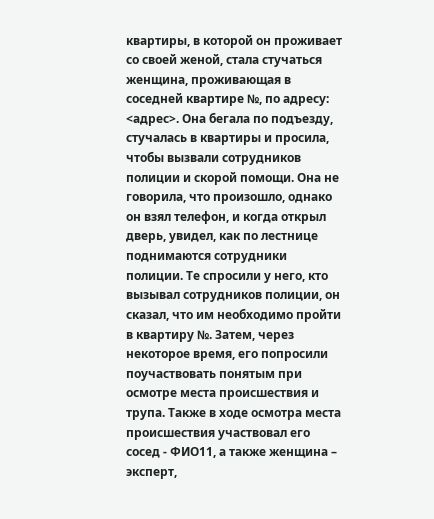квартиры, в которой он проживает со своей женой, стала стучаться женщина, проживающая в соседней квартире №, по адресу: <адрес>. Она бегала по подъезду, стучалась в квартиры и просила, чтобы вызвали сотрудников полиции и скорой помощи. Она не говорила, что произошло, однако он взял телефон, и когда открыл дверь, увидел, как по лестнице поднимаются сотрудники полиции. Те спросили у него, кто вызывал сотрудников полиции, он сказал, что им необходимо пройти в квартиру №. Затем, через некоторое время, его попросили поучаствовать понятым при осмотре места происшествия и трупа. Также в ходе осмотра места происшествия участвовал его сосед - ФИО11, а также женщина – эксперт,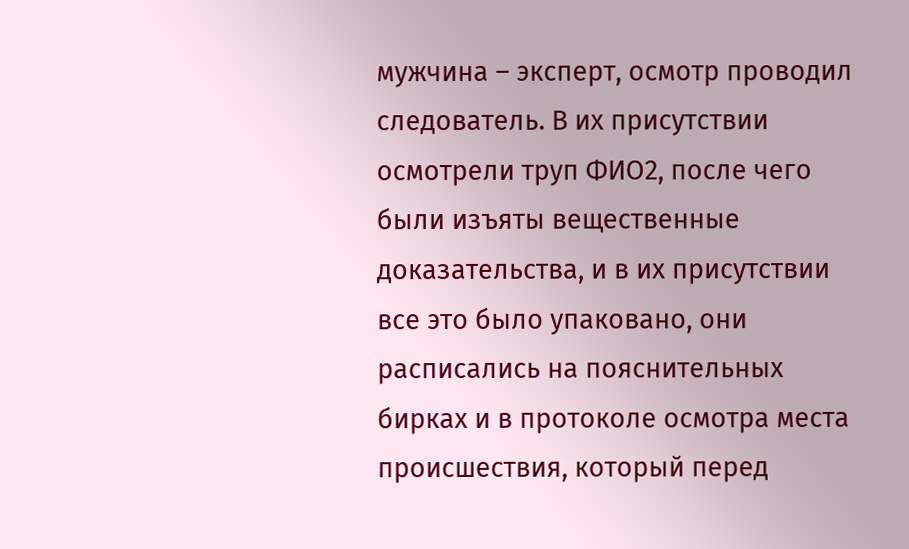мужчина – эксперт, осмотр проводил следователь. В их присутствии осмотрели труп ФИО2, после чего были изъяты вещественные доказательства, и в их присутствии все это было упаковано, они расписались на пояснительных бирках и в протоколе осмотра места происшествия, который перед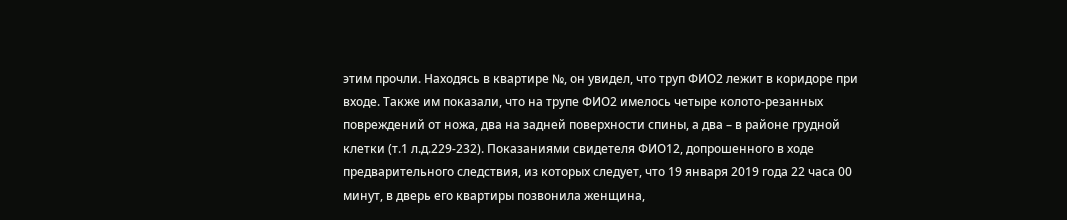этим прочли. Находясь в квартире №, он увидел, что труп ФИО2 лежит в коридоре при входе. Также им показали, что на трупе ФИО2 имелось четыре колото-резанных повреждений от ножа, два на задней поверхности спины, а два – в районе грудной клетки (т.1 л.д.229-232). Показаниями свидетеля ФИО12, допрошенного в ходе предварительного следствия, из которых следует, что 19 января 2019 года 22 часа 00 минут, в дверь его квартиры позвонила женщина,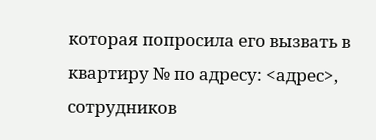которая попросила его вызвать в квартиру № по адресу: <адрес>, сотрудников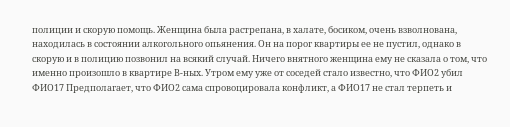полиции и скорую помощь. Женщина была растрепана, в халате, босиком, очень взволнована, находилась в состоянии алкогольного опьянения. Он на порог квартиры ее не пустил, однако в скорую и в полицию позвонил на всякий случай. Ничего внятного женщина ему не сказала о том, что именно произошло в квартире В-ных. Утром ему уже от соседей стало известно, что ФИО2 убил ФИО17 Предполагает, что ФИО2 сама спровоцировала конфликт, а ФИО17 не стал терпеть и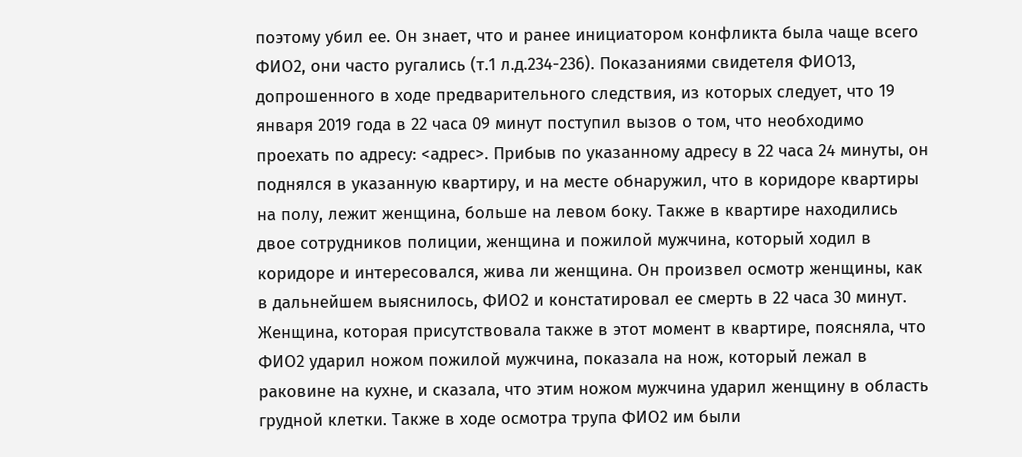поэтому убил ее. Он знает, что и ранее инициатором конфликта была чаще всего ФИО2, они часто ругались (т.1 л.д.234-236). Показаниями свидетеля ФИО13, допрошенного в ходе предварительного следствия, из которых следует, что 19 января 2019 года в 22 часа 09 минут поступил вызов о том, что необходимо проехать по адресу: <адрес>. Прибыв по указанному адресу в 22 часа 24 минуты, он поднялся в указанную квартиру, и на месте обнаружил, что в коридоре квартиры на полу, лежит женщина, больше на левом боку. Также в квартире находились двое сотрудников полиции, женщина и пожилой мужчина, который ходил в коридоре и интересовался, жива ли женщина. Он произвел осмотр женщины, как в дальнейшем выяснилось, ФИО2 и констатировал ее смерть в 22 часа 30 минут. Женщина, которая присутствовала также в этот момент в квартире, поясняла, что ФИО2 ударил ножом пожилой мужчина, показала на нож, который лежал в раковине на кухне, и сказала, что этим ножом мужчина ударил женщину в область грудной клетки. Также в ходе осмотра трупа ФИО2 им были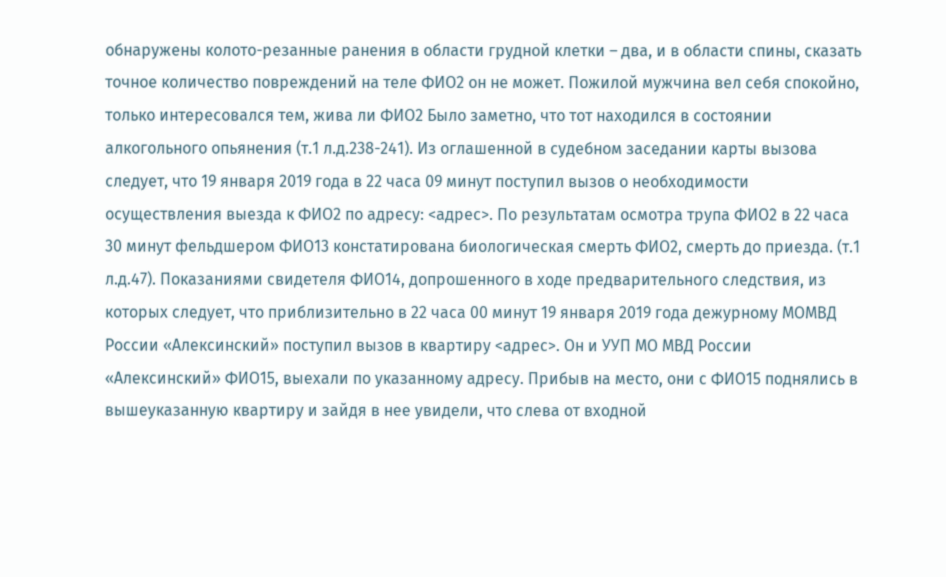обнаружены колото-резанные ранения в области грудной клетки – два, и в области спины, сказать точное количество повреждений на теле ФИО2 он не может. Пожилой мужчина вел себя спокойно, только интересовался тем, жива ли ФИО2 Было заметно, что тот находился в состоянии алкогольного опьянения (т.1 л.д.238-241). Из оглашенной в судебном заседании карты вызова следует, что 19 января 2019 года в 22 часа 09 минут поступил вызов о необходимости осуществления выезда к ФИО2 по адресу: <адрес>. По результатам осмотра трупа ФИО2 в 22 часа 30 минут фельдшером ФИО13 констатирована биологическая смерть ФИО2, смерть до приезда. (т.1 л.д.47). Показаниями свидетеля ФИО14, допрошенного в ходе предварительного следствия, из которых следует, что приблизительно в 22 часа 00 минут 19 января 2019 года дежурному МОМВД России «Алексинский» поступил вызов в квартиру <адрес>. Он и УУП МО МВД России «Алексинский» ФИО15, выехали по указанному адресу. Прибыв на место, они с ФИО15 поднялись в вышеуказанную квартиру и зайдя в нее увидели, что слева от входной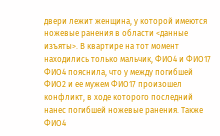двери лежит женщина, у которой имеются ножевые ранения в области <данные изъяты>. В квартире на тот момент находились только мальчик, ФИО4 и ФИО17 ФИО4 пояснила, что у между погибшей ФИО2 и ее мужем ФИО17 произошел конфликт, в ходе которого последний нанес погибшей ножевые ранения. Также ФИО4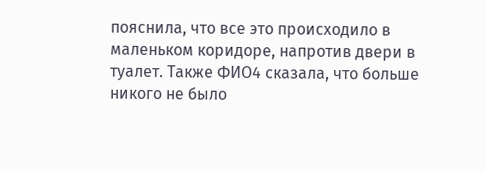пояснила, что все это происходило в маленьком коридоре, напротив двери в туалет. Также ФИО4 сказала, что больше никого не было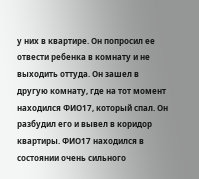у них в квартире. Он попросил ее отвести ребенка в комнату и не выходить оттуда. Он зашел в другую комнату, где на тот момент находился ФИО17, который спал. Он разбудил его и вывел в коридор квартиры. ФИО17 находился в состоянии очень сильного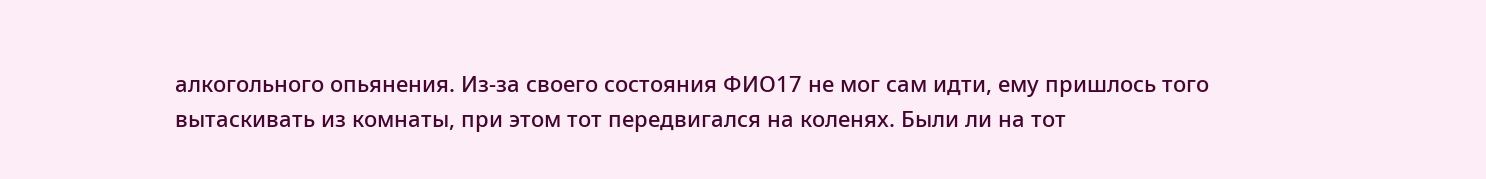алкогольного опьянения. Из-за своего состояния ФИО17 не мог сам идти, ему пришлось того вытаскивать из комнаты, при этом тот передвигался на коленях. Были ли на тот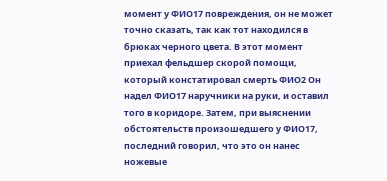момент у ФИО17 повреждения, он не может точно сказать, так как тот находился в брюках черного цвета. В этот момент приехал фельдшер скорой помощи, который констатировал смерть ФИО2 Он надел ФИО17 наручники на руки, и оставил того в коридоре. Затем, при выяснении обстоятельств произошедшего у ФИО17, последний говорил, что это он нанес ножевые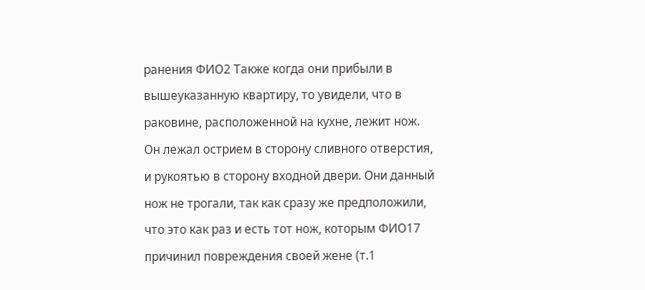ранения ФИО2 Также когда они прибыли в вышеуказанную квартиру, то увидели, что в раковине, расположенной на кухне, лежит нож. Он лежал острием в сторону сливного отверстия, и рукоятью в сторону входной двери. Они данный нож не трогали, так как сразу же предположили, что это как раз и есть тот нож, которым ФИО17 причинил повреждения своей жене (т.1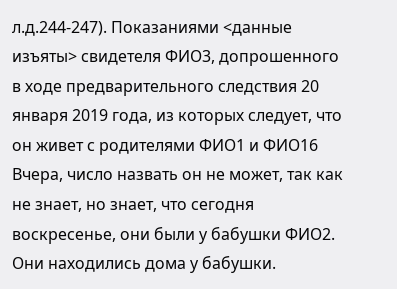л.д.244-247). Показаниями <данные изъяты> свидетеля ФИО3, допрошенного в ходе предварительного следствия 20 января 2019 года, из которых следует, что он живет с родителями ФИО1 и ФИО16 Вчера, число назвать он не может, так как не знает, но знает, что сегодня воскресенье, они были у бабушки ФИО2. Они находились дома у бабушки.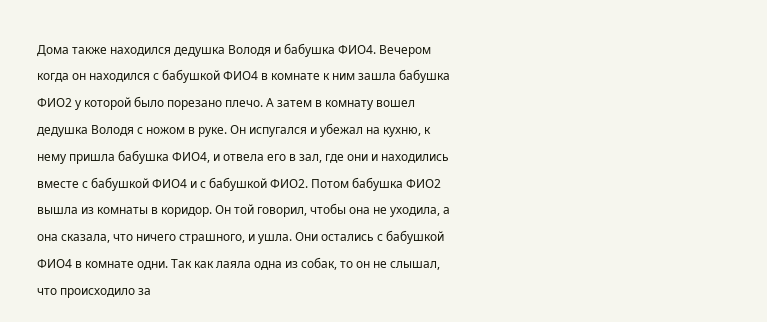Дома также находился дедушка Володя и бабушка ФИО4. Вечером когда он находился с бабушкой ФИО4 в комнате к ним зашла бабушка ФИО2 у которой было порезано плечо. А затем в комнату вошел дедушка Володя с ножом в руке. Он испугался и убежал на кухню, к нему пришла бабушка ФИО4, и отвела его в зал, где они и находились вместе с бабушкой ФИО4 и с бабушкой ФИО2. Потом бабушка ФИО2 вышла из комнаты в коридор. Он той говорил, чтобы она не уходила, а она сказала, что ничего страшного, и ушла. Они остались с бабушкой ФИО4 в комнате одни. Так как лаяла одна из собак, то он не слышал, что происходило за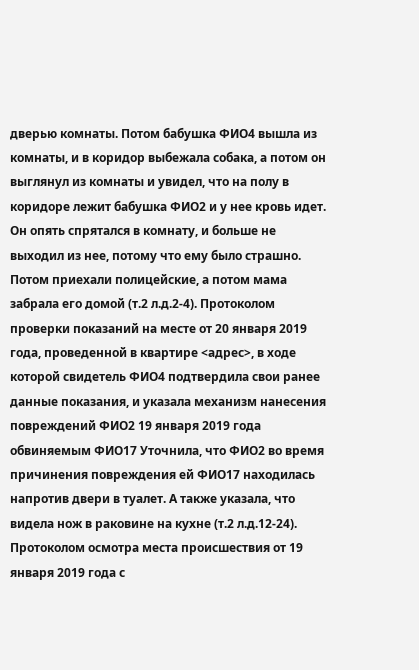дверью комнаты. Потом бабушка ФИО4 вышла из комнаты, и в коридор выбежала собака, а потом он выглянул из комнаты и увидел, что на полу в коридоре лежит бабушка ФИО2 и у нее кровь идет. Он опять спрятался в комнату, и больше не выходил из нее, потому что ему было страшно. Потом приехали полицейские, а потом мама забрала его домой (т.2 л.д.2-4). Протоколом проверки показаний на месте от 20 января 2019 года, проведенной в квартире <адрес>, в ходе которой свидетель ФИО4 подтвердила свои ранее данные показания, и указала механизм нанесения повреждений ФИО2 19 января 2019 года обвиняемым ФИО17 Уточнила, что ФИО2 во время причинения повреждения ей ФИО17 находилась напротив двери в туалет. А также указала, что видела нож в раковине на кухне (т.2 л.д.12-24). Протоколом осмотра места происшествия от 19 января 2019 года с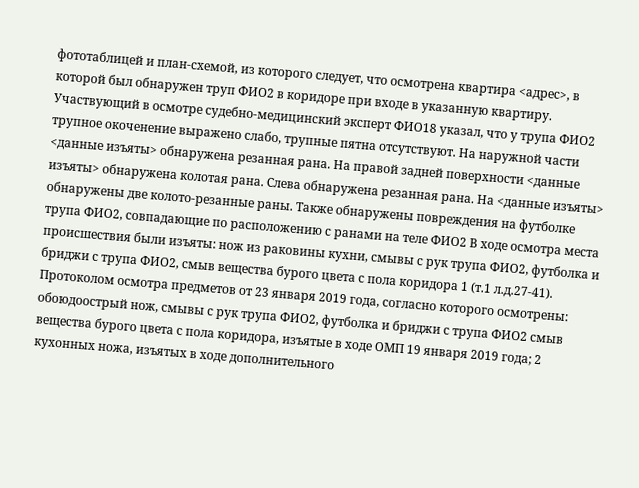фототаблицей и план-схемой, из которого следует, что осмотрена квартира <адрес>, в которой был обнаружен труп ФИО2 в коридоре при входе в указанную квартиру. Участвующий в осмотре судебно-медицинский эксперт ФИО18 указал, что у трупа ФИО2 трупное окоченение выражено слабо, трупные пятна отсутствуют. На наружной части <данные изъяты> обнаружена резанная рана. На правой задней поверхности <данные изъяты> обнаружена колотая рана. Слева обнаружена резанная рана. На <данные изъяты> обнаружены две колото-резанные раны. Также обнаружены повреждения на футболке трупа ФИО2, совпадающие по расположению с ранами на теле ФИО2 В ходе осмотра места происшествия были изъяты: нож из раковины кухни, смывы с рук трупа ФИО2, футболка и бриджи с трупа ФИО2, смыв вещества бурого цвета с пола коридора 1 (т.1 л.д.27-41). Протоколом осмотра предметов от 23 января 2019 года, согласно которого осмотрены: обоюдоострый нож, смывы с рук трупа ФИО2, футболка и бриджи с трупа ФИО2 смыв вещества бурого цвета с пола коридора, изъятые в ходе ОМП 19 января 2019 года; 2 кухонных ножа, изъятых в ходе дополнительного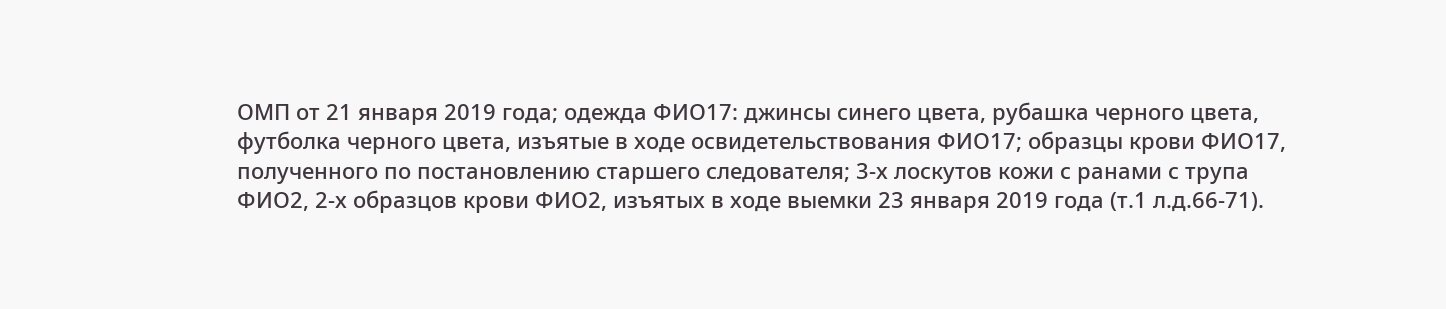ОМП от 21 января 2019 года; одежда ФИО17: джинсы синего цвета, рубашка черного цвета, футболка черного цвета, изъятые в ходе освидетельствования ФИО17; образцы крови ФИО17, полученного по постановлению старшего следователя; 3-х лоскутов кожи с ранами с трупа ФИО2, 2-х образцов крови ФИО2, изъятых в ходе выемки 23 января 2019 года (т.1 л.д.66-71).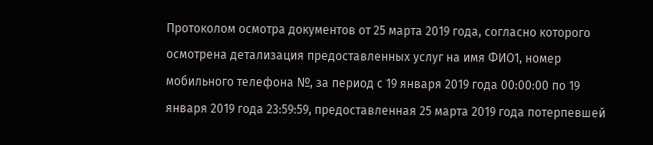Протоколом осмотра документов от 25 марта 2019 года, согласно которого осмотрена детализация предоставленных услуг на имя ФИО1, номер мобильного телефона №, за период с 19 января 2019 года 00:00:00 по 19 января 2019 года 23:59:59, предоставленная 25 марта 2019 года потерпевшей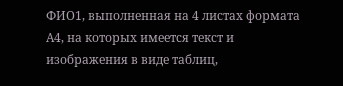ФИО1, выполненная на 4 листах формата А4, на которых имеется текст и изображения в виде таблиц,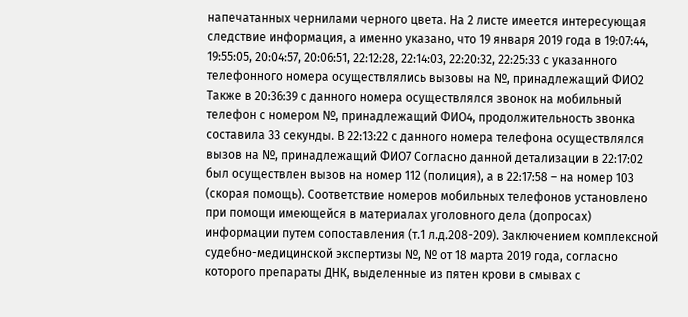напечатанных чернилами черного цвета. На 2 листе имеется интересующая следствие информация, а именно указано, что 19 января 2019 года в 19:07:44, 19:55:05, 20:04:57, 20:06:51, 22:12:28, 22:14:03, 22:20:32, 22:25:33 с указанного телефонного номера осуществлялись вызовы на №, принадлежащий ФИО2 Также в 20:36:39 с данного номера осуществлялся звонок на мобильный телефон с номером №, принадлежащий ФИО4, продолжительность звонка составила 33 секунды. В 22:13:22 с данного номера телефона осуществлялся вызов на №, принадлежащий ФИО7 Согласно данной детализации в 22:17:02 был осуществлен вызов на номер 112 (полиция), а в 22:17:58 – на номер 103 (скорая помощь). Соответствие номеров мобильных телефонов установлено при помощи имеющейся в материалах уголовного дела (допросах) информации путем сопоставления (т.1 л.д.208-209). Заключением комплексной судебно-медицинской экспертизы №, № от 18 марта 2019 года, согласно которого препараты ДНК, выделенные из пятен крови в смывах с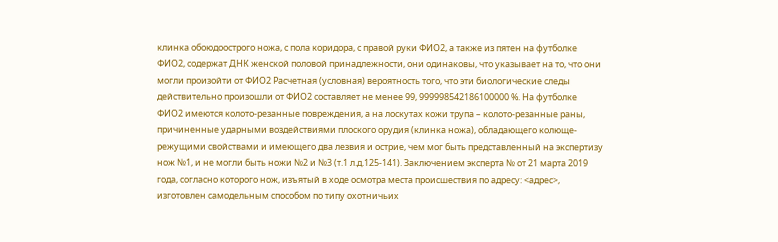клинка обоюдоострого ножа, с пола коридора, с правой руки ФИО2, а также из пятен на футболке ФИО2, содержат ДНК женской половой принадлежности, они одинаковы, что указывает на то, что они могли произойти от ФИО2 Расчетная (условная) вероятность того, что эти биологические следы действительно произошли от ФИО2 составляет не менее 99, 999998542186100000 %. На футболке ФИО2 имеются колото-резанные повреждения, а на лоскутах кожи трупа – колото-резанные раны, причиненные ударными воздействиями плоского орудия (клинка ножа), обладающего колюще-режущими свойствами и имеющего два лезвия и острие, чем мог быть представленный на экспертизу нож №1, и не могли быть ножи №2 и №3 (т.1 л.д.125-141). Заключением эксперта № от 21 марта 2019 года, согласно которого нож, изъятый в ходе осмотра места происшествия по адресу: <адрес>, изготовлен самодельным способом по типу охотничьих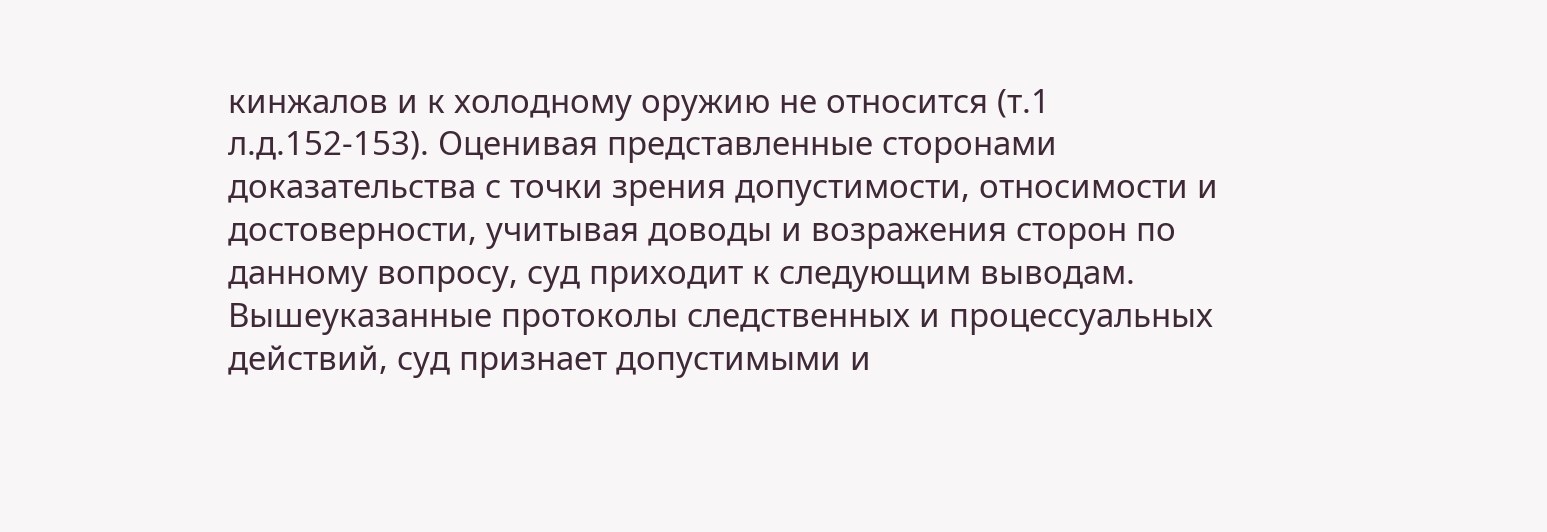кинжалов и к холодному оружию не относится (т.1 л.д.152-153). Оценивая представленные сторонами доказательства с точки зрения допустимости, относимости и достоверности, учитывая доводы и возражения сторон по данному вопросу, суд приходит к следующим выводам. Вышеуказанные протоколы следственных и процессуальных действий, суд признает допустимыми и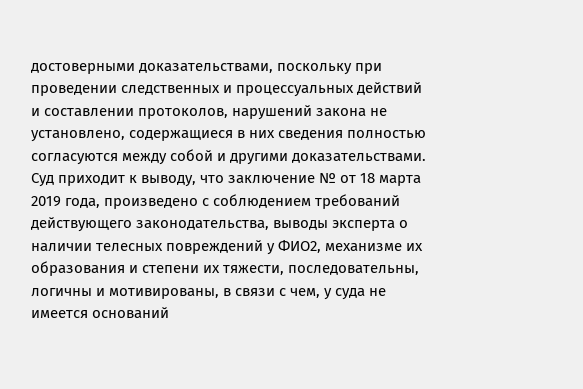достоверными доказательствами, поскольку при проведении следственных и процессуальных действий и составлении протоколов, нарушений закона не установлено, содержащиеся в них сведения полностью согласуются между собой и другими доказательствами. Суд приходит к выводу, что заключение № от 18 марта 2019 года, произведено с соблюдением требований действующего законодательства, выводы эксперта о наличии телесных повреждений у ФИО2, механизме их образования и степени их тяжести, последовательны, логичны и мотивированы, в связи с чем, у суда не имеется оснований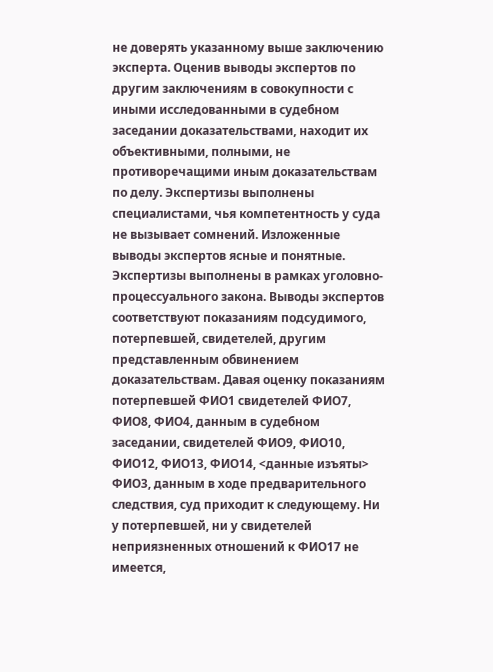не доверять указанному выше заключению эксперта. Оценив выводы экспертов по другим заключениям в совокупности с иными исследованными в судебном заседании доказательствами, находит их объективными, полными, не противоречащими иным доказательствам по делу. Экспертизы выполнены специалистами, чья компетентность у суда не вызывает сомнений. Изложенные выводы экспертов ясные и понятные. Экспертизы выполнены в рамках уголовно-процессуального закона. Выводы экспертов соответствуют показаниям подсудимого, потерпевшей, свидетелей, другим представленным обвинением доказательствам. Давая оценку показаниям потерпевшей ФИО1 свидетелей ФИО7, ФИО8, ФИО4, данным в судебном заседании, свидетелей ФИО9, ФИО10, ФИО12, ФИО13, ФИО14, <данные изъяты> ФИО3, данным в ходе предварительного следствия, суд приходит к следующему. Ни у потерпевшей, ни у свидетелей неприязненных отношений к ФИО17 не имеется,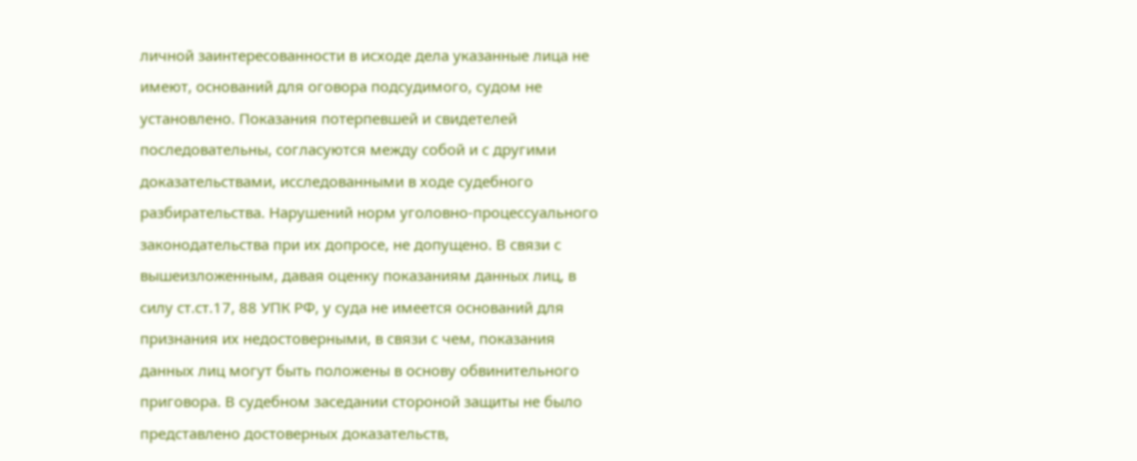личной заинтересованности в исходе дела указанные лица не имеют, оснований для оговора подсудимого, судом не установлено. Показания потерпевшей и свидетелей последовательны, согласуются между собой и с другими доказательствами, исследованными в ходе судебного разбирательства. Нарушений норм уголовно-процессуального законодательства при их допросе, не допущено. В связи с вышеизложенным, давая оценку показаниям данных лиц, в силу ст.ст.17, 88 УПК РФ, у суда не имеется оснований для признания их недостоверными, в связи с чем, показания данных лиц могут быть положены в основу обвинительного приговора. В судебном заседании стороной защиты не было представлено достоверных доказательств,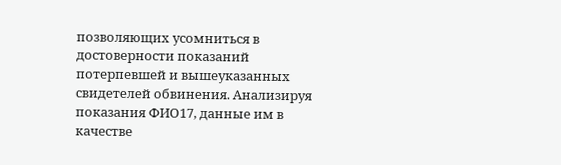позволяющих усомниться в достоверности показаний потерпевшей и вышеуказанных свидетелей обвинения. Анализируя показания ФИО17, данные им в качестве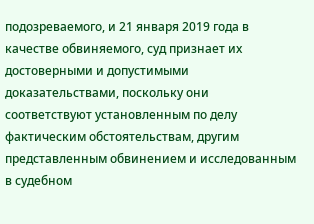подозреваемого, и 21 января 2019 года в качестве обвиняемого, суд признает их достоверными и допустимыми доказательствами, поскольку они соответствуют установленным по делу фактическим обстоятельствам, другим представленным обвинением и исследованным в судебном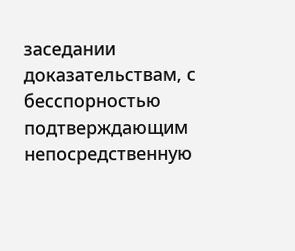заседании доказательствам, с бесспорностью подтверждающим непосредственную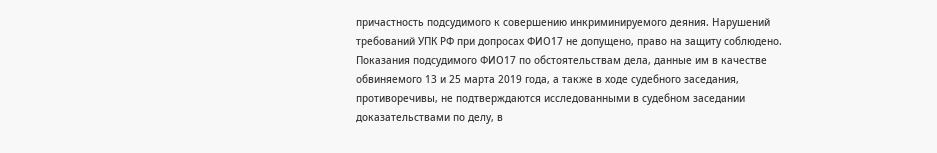причастность подсудимого к совершению инкриминируемого деяния. Нарушений требований УПК РФ при допросах ФИО17 не допущено, право на защиту соблюдено. Показания подсудимого ФИО17 по обстоятельствам дела, данные им в качестве обвиняемого 13 и 25 марта 2019 года, а также в ходе судебного заседания, противоречивы, не подтверждаются исследованными в судебном заседании доказательствами по делу, в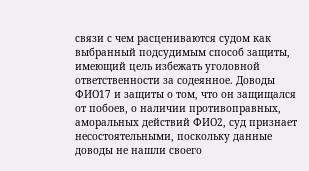связи с чем расцениваются судом как выбранный подсудимым способ защиты, имеющий цель избежать уголовной ответственности за содеянное. Доводы ФИО17 и защиты о том, что он защищался от побоев, о наличии противоправных, аморальных действий ФИО2, суд признает несостоятельными, поскольку данные доводы не нашли своего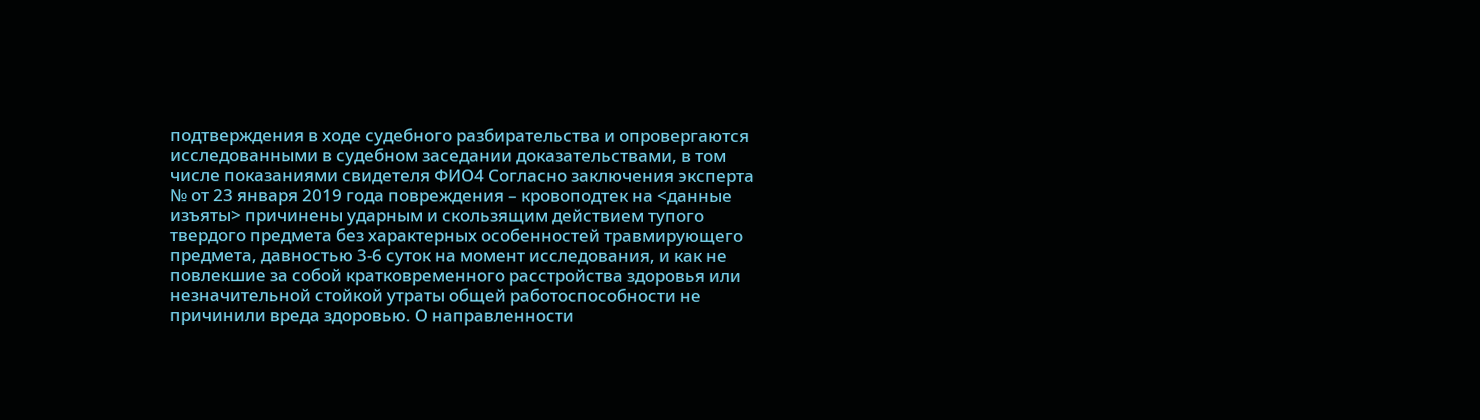подтверждения в ходе судебного разбирательства и опровергаются исследованными в судебном заседании доказательствами, в том числе показаниями свидетеля ФИО4 Согласно заключения эксперта № от 23 января 2019 года повреждения – кровоподтек на <данные изъяты> причинены ударным и скользящим действием тупого твердого предмета без характерных особенностей травмирующего предмета, давностью 3-6 суток на момент исследования, и как не повлекшие за собой кратковременного расстройства здоровья или незначительной стойкой утраты общей работоспособности не причинили вреда здоровью. О направленности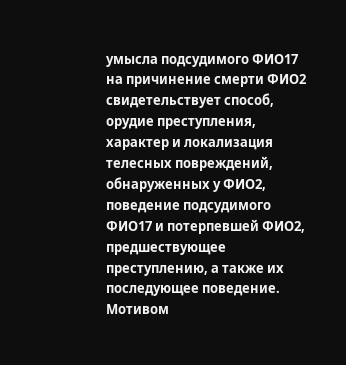умысла подсудимого ФИО17 на причинение смерти ФИО2 свидетельствует способ, орудие преступления, характер и локализация телесных повреждений, обнаруженных у ФИО2, поведение подсудимого ФИО17 и потерпевшей ФИО2, предшествующее преступлению, а также их последующее поведение. Мотивом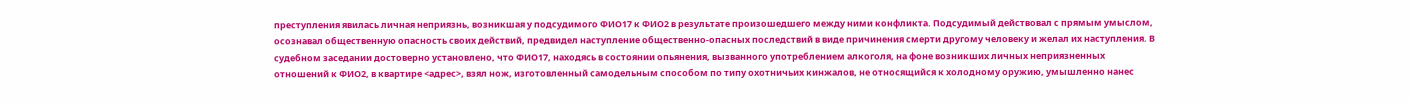преступления явилась личная неприязнь, возникшая у подсудимого ФИО17 к ФИО2 в результате произошедшего между ними конфликта. Подсудимый действовал с прямым умыслом, осознавал общественную опасность своих действий, предвидел наступление общественно-опасных последствий в виде причинения смерти другому человеку и желал их наступления. В судебном заседании достоверно установлено, что ФИО17, находясь в состоянии опьянения, вызванного употреблением алкоголя, на фоне возникших личных неприязненных отношений к ФИО2, в квартире <адрес>, взял нож, изготовленный самодельным способом по типу охотничьих кинжалов, не относящийся к холодному оружию, умышленно нанес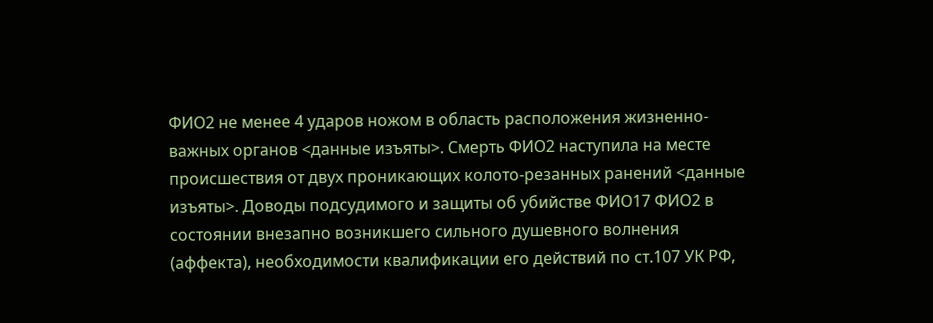ФИО2 не менее 4 ударов ножом в область расположения жизненно-важных органов <данные изъяты>. Смерть ФИО2 наступила на месте происшествия от двух проникающих колото-резанных ранений <данные изъяты>. Доводы подсудимого и защиты об убийстве ФИО17 ФИО2 в состоянии внезапно возникшего сильного душевного волнения (аффекта), необходимости квалификации его действий по ст.107 УК РФ,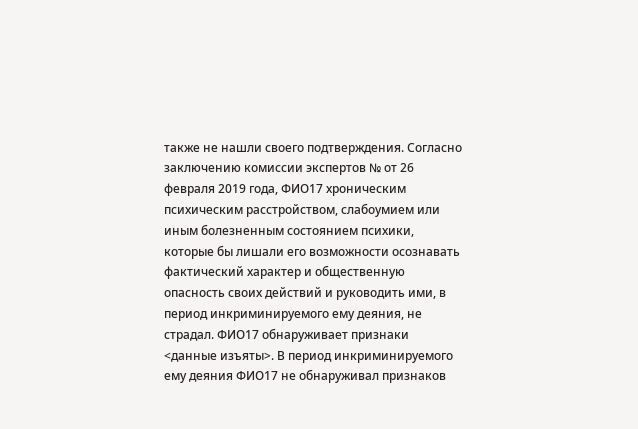также не нашли своего подтверждения. Согласно заключению комиссии экспертов № от 26 февраля 2019 года, ФИО17 хроническим психическим расстройством, слабоумием или иным болезненным состоянием психики, которые бы лишали его возможности осознавать фактический характер и общественную опасность своих действий и руководить ими, в период инкриминируемого ему деяния, не страдал. ФИО17 обнаруживает признаки <данные изъяты>. В период инкриминируемого ему деяния ФИО17 не обнаруживал признаков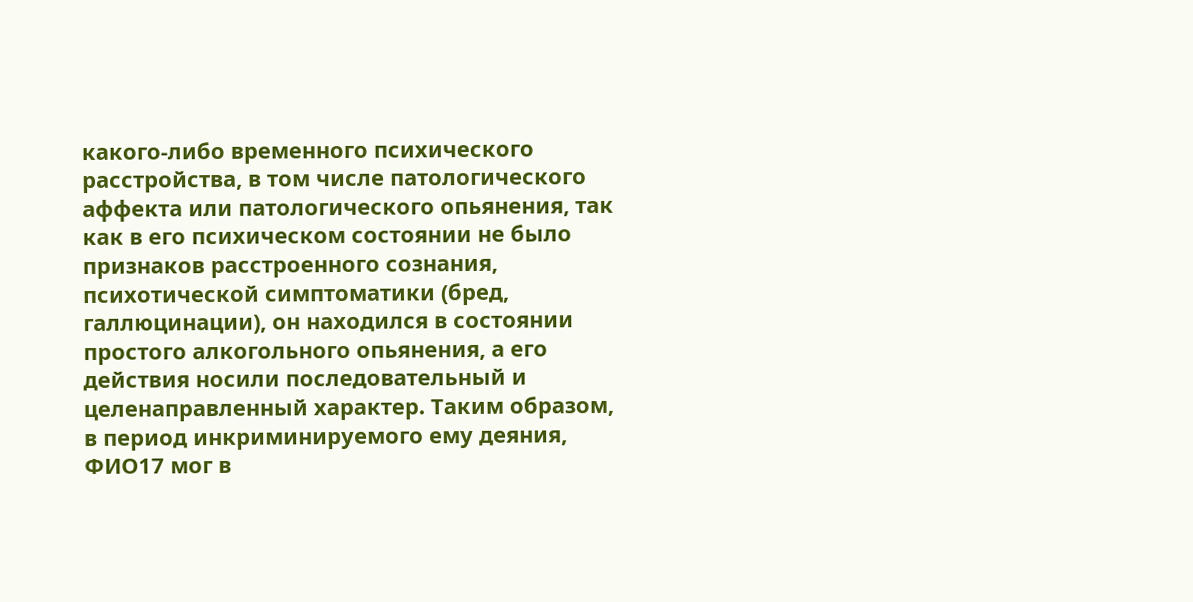какого-либо временного психического расстройства, в том числе патологического аффекта или патологического опьянения, так как в его психическом состоянии не было признаков расстроенного сознания, психотической симптоматики (бред, галлюцинации), он находился в состоянии простого алкогольного опьянения, а его действия носили последовательный и целенаправленный характер. Таким образом, в период инкриминируемого ему деяния, ФИО17 мог в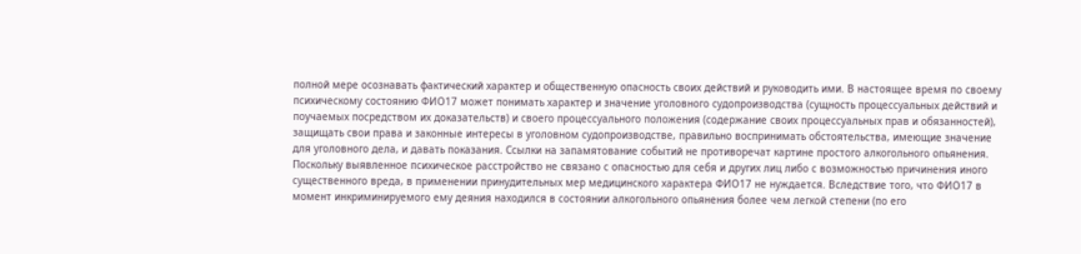полной мере осознавать фактический характер и общественную опасность своих действий и руководить ими. В настоящее время по своему психическому состоянию ФИО17 может понимать характер и значение уголовного судопроизводства (сущность процессуальных действий и поучаемых посредством их доказательств) и своего процессуального положения (содержание своих процессуальных прав и обязанностей), защищать свои права и законные интересы в уголовном судопроизводстве, правильно воспринимать обстоятельства, имеющие значение для уголовного дела, и давать показания. Ссылки на запамятование событий не противоречат картине простого алкогольного опьянения. Поскольку выявленное психическое расстройство не связано с опасностью для себя и других лиц либо с возможностью причинения иного существенного вреда, в применении принудительных мер медицинского характера ФИО17 не нуждается. Вследствие того, что ФИО17 в момент инкриминируемого ему деяния находился в состоянии алкогольного опьянения более чем легкой степени (по его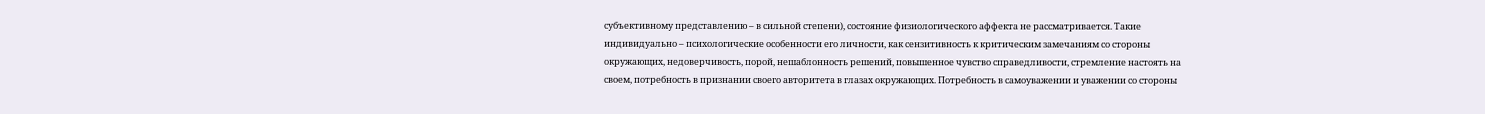субъективному представлению – в сильной степени), состояние физиологического аффекта не рассматривается. Такие индивидуально – психологические особенности его личности, как сензитивность к критическим замечаниям со стороны окружающих, недоверчивость, порой, нешаблонность решений, повышенное чувство справедливости, стремление настоять на своем, потребность в признании своего авторитета в глазах окружающих. Потребность в самоуважении и уважении со стороны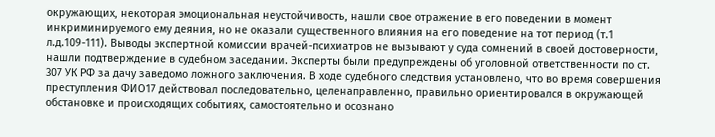окружающих, некоторая эмоциональная неустойчивость, нашли свое отражение в его поведении в момент инкриминируемого ему деяния, но не оказали существенного влияния на его поведение на тот период (т.1 л.д.109-111). Выводы экспертной комиссии врачей-психиатров не вызывают у суда сомнений в своей достоверности, нашли подтверждение в судебном заседании. Эксперты были предупреждены об уголовной ответственности по ст. 307 УК РФ за дачу заведомо ложного заключения. В ходе судебного следствия установлено, что во время совершения преступления ФИО17 действовал последовательно, целенаправленно, правильно ориентировался в окружающей обстановке и происходящих событиях, самостоятельно и осознано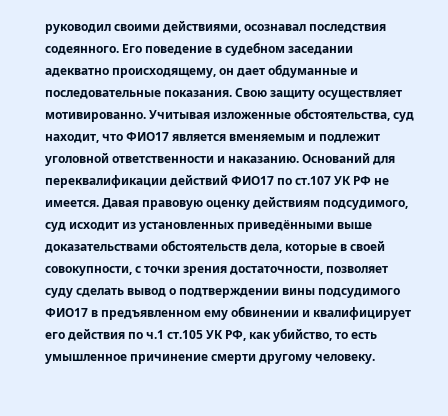руководил своими действиями, осознавал последствия содеянного. Его поведение в судебном заседании адекватно происходящему, он дает обдуманные и последовательные показания. Свою защиту осуществляет мотивированно. Учитывая изложенные обстоятельства, суд находит, что ФИО17 является вменяемым и подлежит уголовной ответственности и наказанию. Оснований для переквалификации действий ФИО17 по ст.107 УК РФ не имеется. Давая правовую оценку действиям подсудимого, суд исходит из установленных приведёнными выше доказательствами обстоятельств дела, которые в своей совокупности, с точки зрения достаточности, позволяет суду сделать вывод о подтверждении вины подсудимого ФИО17 в предъявленном ему обвинении и квалифицирует его действия по ч.1 ст.105 УК РФ, как убийство, то есть умышленное причинение смерти другому человеку.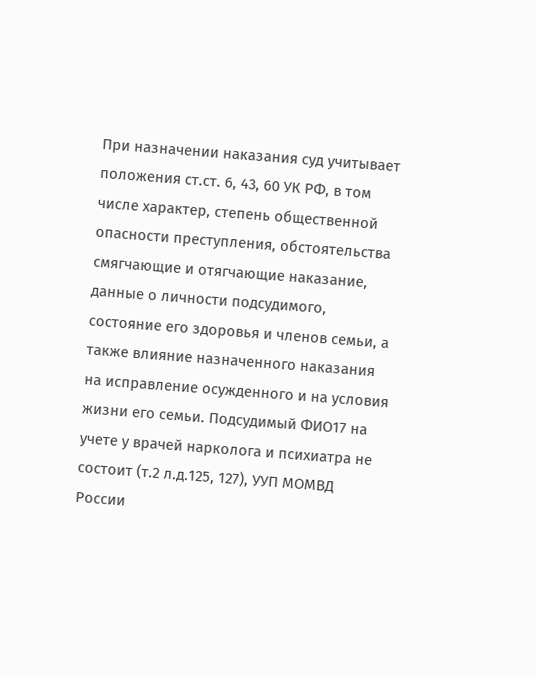При назначении наказания суд учитывает положения ст.ст. 6, 43, 60 УК РФ, в том числе характер, степень общественной опасности преступления, обстоятельства смягчающие и отягчающие наказание, данные о личности подсудимого, состояние его здоровья и членов семьи, а также влияние назначенного наказания на исправление осужденного и на условия жизни его семьи. Подсудимый ФИО17 на учете у врачей нарколога и психиатра не состоит (т.2 л.д.125, 127), УУП МОМВД России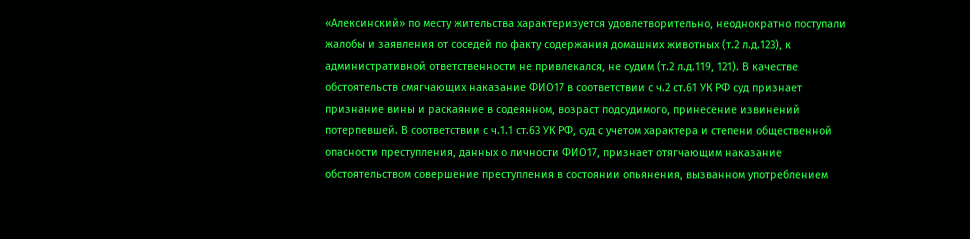«Алексинский» по месту жительства характеризуется удовлетворительно, неоднократно поступали жалобы и заявления от соседей по факту содержания домашних животных (т.2 л.д.123), к административной ответственности не привлекался, не судим (т.2 л.д.119, 121). В качестве обстоятельств смягчающих наказание ФИО17 в соответствии с ч.2 ст.61 УК РФ суд признает признание вины и раскаяние в содеянном, возраст подсудимого, принесение извинений потерпевшей. В соответствии с ч.1.1 ст.63 УК РФ, суд с учетом характера и степени общественной опасности преступления, данных о личности ФИО17, признает отягчающим наказание обстоятельством совершение преступления в состоянии опьянения, вызванном употреблением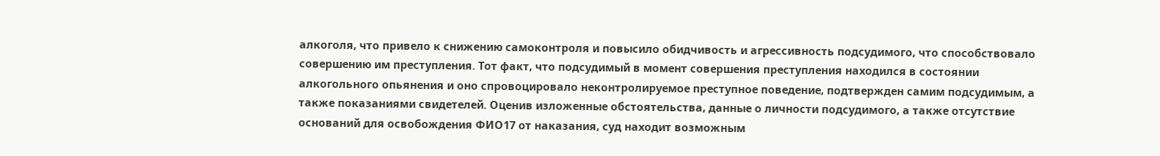алкоголя, что привело к снижению самоконтроля и повысило обидчивость и агрессивность подсудимого, что способствовало совершению им преступления. Тот факт, что подсудимый в момент совершения преступления находился в состоянии алкогольного опьянения и оно спровоцировало неконтролируемое преступное поведение, подтвержден самим подсудимым, а также показаниями свидетелей. Оценив изложенные обстоятельства, данные о личности подсудимого, а также отсутствие оснований для освобождения ФИО17 от наказания, суд находит возможным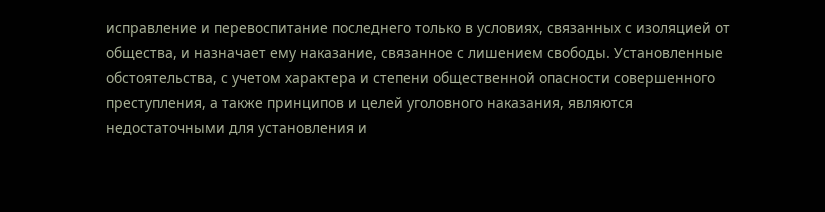исправление и перевоспитание последнего только в условиях, связанных с изоляцией от общества, и назначает ему наказание, связанное с лишением свободы. Установленные обстоятельства, с учетом характера и степени общественной опасности совершенного преступления, а также принципов и целей уголовного наказания, являются недостаточными для установления и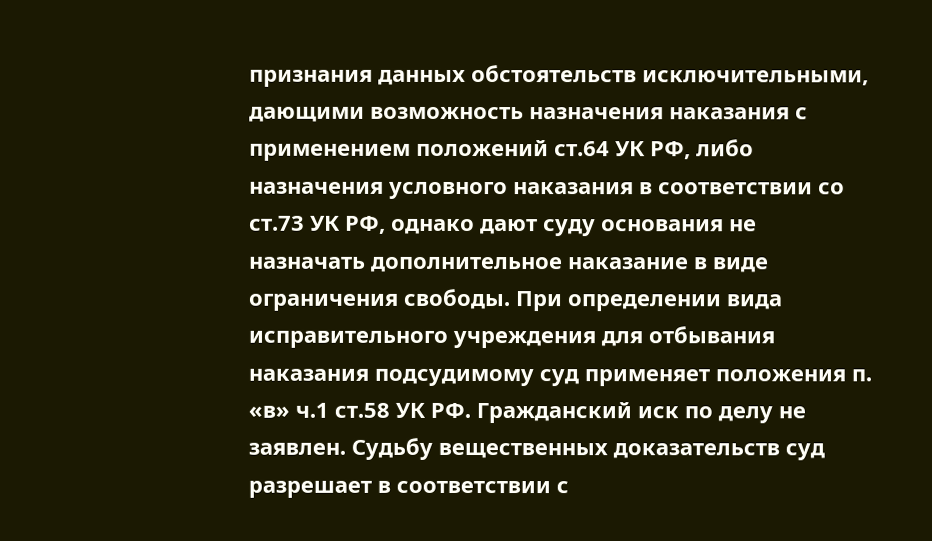признания данных обстоятельств исключительными, дающими возможность назначения наказания с применением положений ст.64 УК РФ, либо назначения условного наказания в соответствии со ст.73 УК РФ, однако дают суду основания не назначать дополнительное наказание в виде ограничения свободы. При определении вида исправительного учреждения для отбывания наказания подсудимому суд применяет положения п. «в» ч.1 ст.58 УК РФ. Гражданский иск по делу не заявлен. Судьбу вещественных доказательств суд разрешает в соответствии с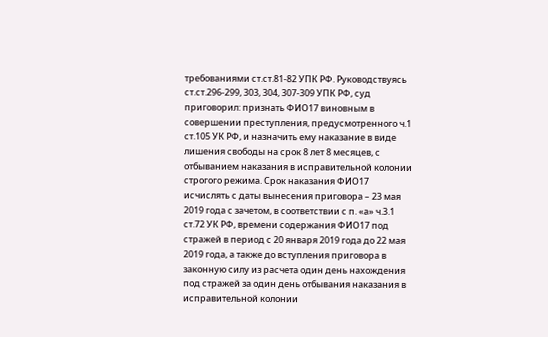требованиями ст.ст.81-82 УПК РФ. Руководствуясь ст.ст.296-299, 303, 304, 307-309 УПК РФ, суд приговорил: признать ФИО17 виновным в совершении преступления, предусмотренного ч.1 ст.105 УК РФ, и назначить ему наказание в виде лишения свободы на срок 8 лет 8 месяцев, с отбыванием наказания в исправительной колонии строгого режима. Срок наказания ФИО17 исчислять с даты вынесения приговора – 23 мая 2019 года с зачетом, в соответствии с п. «а» ч.3.1 ст.72 УК РФ, времени содержания ФИО17 под стражей в период с 20 января 2019 года до 22 мая 2019 года, а также до вступления приговора в законную силу из расчета один день нахождения под стражей за один день отбывания наказания в исправительной колонии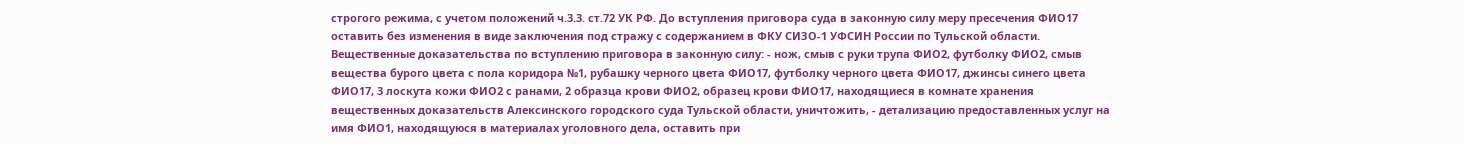строгого режима, с учетом положений ч.3.3. ст.72 УК РФ. До вступления приговора суда в законную силу меру пресечения ФИО17 оставить без изменения в виде заключения под стражу с содержанием в ФКУ СИЗО-1 УФСИН России по Тульской области. Вещественные доказательства по вступлению приговора в законную силу: - нож, смыв с руки трупа ФИО2, футболку ФИО2, смыв вещества бурого цвета с пола коридора №1, рубашку черного цвета ФИО17, футболку черного цвета ФИО17, джинсы синего цвета ФИО17, 3 лоскута кожи ФИО2 с ранами, 2 образца крови ФИО2, образец крови ФИО17, находящиеся в комнате хранения вещественных доказательств Алексинского городского суда Тульской области, уничтожить, - детализацию предоставленных услуг на имя ФИО1, находящуюся в материалах уголовного дела, оставить при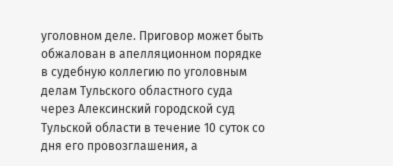уголовном деле. Приговор может быть обжалован в апелляционном порядке в судебную коллегию по уголовным делам Тульского областного суда через Алексинский городской суд Тульской области в течение 10 суток со дня его провозглашения, а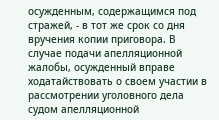осужденным, содержащимся под стражей, - в тот же срок со дня вручения копии приговора. В случае подачи апелляционной жалобы, осужденный вправе ходатайствовать о своем участии в рассмотрении уголовного дела судом апелляционной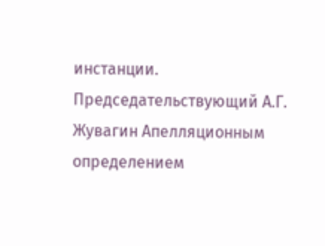инстанции. Председательствующий А.Г. Жувагин Апелляционным определением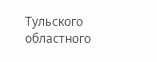Тульского областного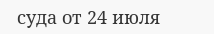суда от 24 июля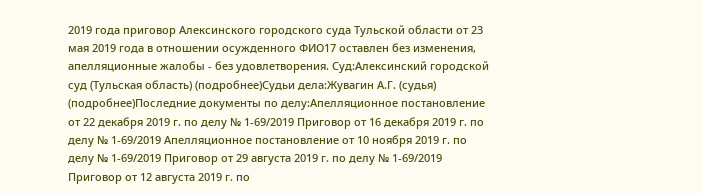2019 года приговор Алексинского городского суда Тульской области от 23 мая 2019 года в отношении осужденного ФИО17 оставлен без изменения, апелляционные жалобы - без удовлетворения. Суд:Алексинский городской суд (Тульская область) (подробнее)Судьи дела:Жувагин А.Г. (судья) (подробнее)Последние документы по делу:Апелляционное постановление от 22 декабря 2019 г. по делу № 1-69/2019 Приговор от 16 декабря 2019 г. по делу № 1-69/2019 Апелляционное постановление от 10 ноября 2019 г. по делу № 1-69/2019 Приговор от 29 августа 2019 г. по делу № 1-69/2019 Приговор от 12 августа 2019 г. по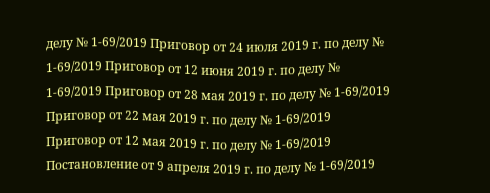делу № 1-69/2019 Приговор от 24 июля 2019 г. по делу № 1-69/2019 Приговор от 12 июня 2019 г. по делу № 1-69/2019 Приговор от 28 мая 2019 г. по делу № 1-69/2019 Приговор от 22 мая 2019 г. по делу № 1-69/2019 Приговор от 12 мая 2019 г. по делу № 1-69/2019 Постановление от 9 апреля 2019 г. по делу № 1-69/2019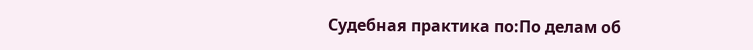Судебная практика по:По делам об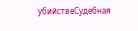убийствеСудебная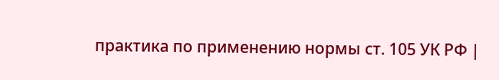практика по применению нормы ст. 105 УК РФ |